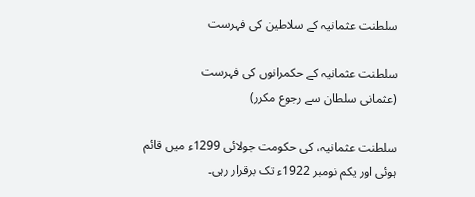سلطنت عثمانیہ کے سلاطین کی فہرست

سلطنت عثمانیہ کے حکمرانوں کی فہرست
(عثمانی سلطان سے رجوع مکرر)

سلطنت عثمانیہ، کی حکومت جولائی 1299ء میں قائم ہوئی اور یکم نومبر 1922ء تک برقرار رہی۔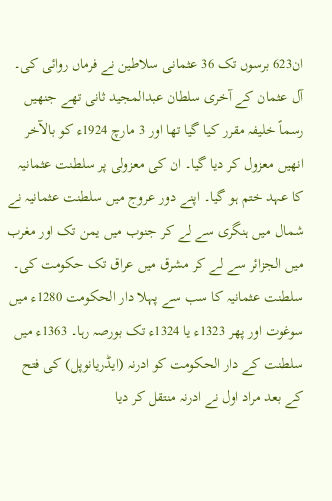ان623 برسوں تک 36 عثمانی سلاطین نے فرماں روائی کی۔ آل عثمان کے آخری سلطان عبدالمجید ثانی تھے جنھیں رسماً خلیفہ مقرر کیا گیا تھا اور 3 مارچ 1924ء کو بالآخر انھیں معزول کر دیا گیا۔ ان کی معزولی پر سلطنت عثمانیہ کا عہد ختم ہو گیا۔ اپنے دور عروج میں سلطنت عثمانیہ نے شمال میں ہنگری سے لے کر جنوب میں یمن تک اور مغرب میں الجزائر سے لے کر مشرق میں عراق تک حکومت کی۔ سلطنت عثمانیہ کا سب سے پہلا دار الحکومت 1280ء میں سوغوت اور پھر 1323ء یا 1324ء تک بورصہ رہا۔ 1363ء میں سلطنت کے دار الحکومت کو ادرنہ (ایڈریانوپل) کی فتح کے بعد مراد اول نے ادرنہ منتقل کر دیا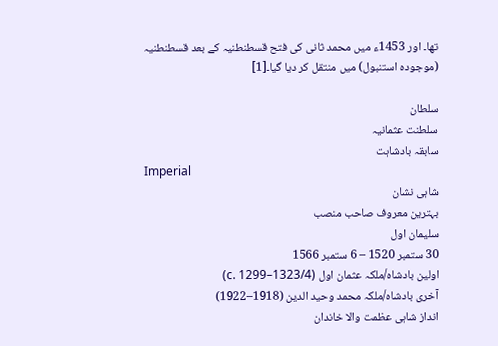تھا۔ اور 1453ء میں محمد ثانی کی فتح قسطنطنیہ کے بعد قسطنطنیہ (موجودہ استنبول) میں منتقل کر دیا گیا۔[1]

سلطان
سلطنت عثمانیہ
سابقہ بادشاہت
Imperial
شاہی نشان
بہترین معروف صاحب منصب
سلیمان اول
30 ستمبر 1520 – 6 ستمبر 1566
اولین بادشاہ/ملکہ عثمان اول (c. 1299–1323/4)
آخری بادشاہ/ملکہ محمد وحید الدین (1918–1922)
انداز شاہی عظمت والا خاندان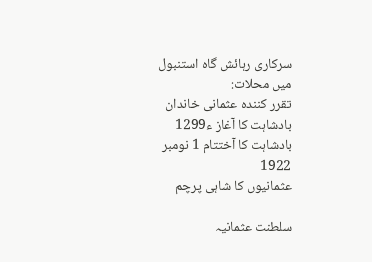سرکاری رہائش گاہ استنبول میں محلات:
تقرر کنندہ عثمانی خاندان
بادشاہت کا آغاز ء1299
بادشاہت کا آختتام 1 نومبر 1922
عثمانیوں کا شاہی پرچم

سلطنت عثمانیہ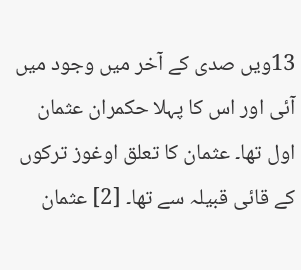13ویں صدی کے آخر میں وجود میں آئی اور اس کا پہلا حکمران عثمان اول تھا۔ عثمان کا تعلق اوغوز ترکوں کے قائی قبیلہ سے تھا۔ [2] عثمان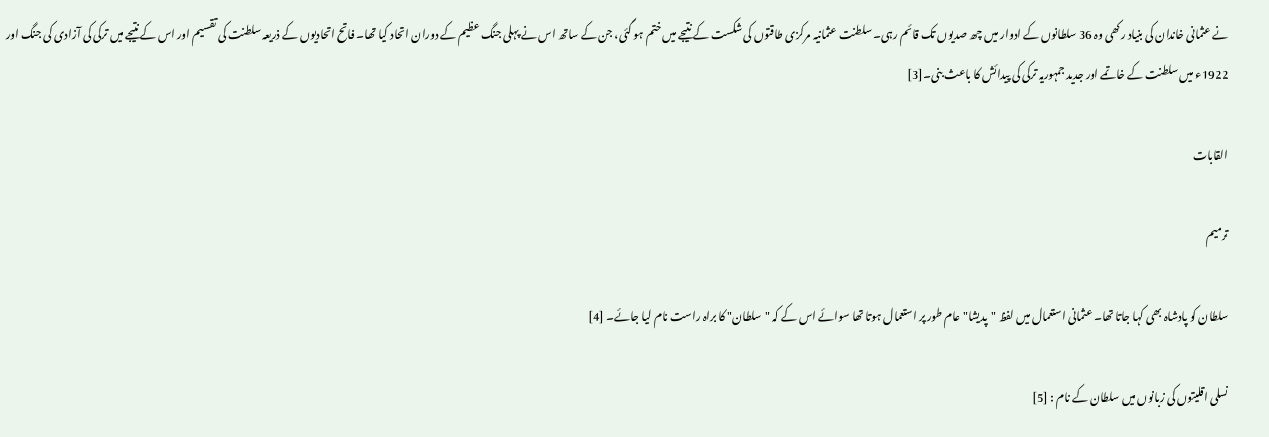نے عثمانی خاندان کی بنیاد رکھی وہ 36 سلطانوں کے ادوار میں چھ صدیوں تک قائم رہی۔ سلطنت عثمانیہ مرکزی طاقتوں کی شکست کے نتیجے میں ختم ہو گئی، جن کے ساتھ اس نے پہلی جنگ عظیم کے دوران اتحاد کیا تھا۔ فاتح اتحادیوں کے ذریعہ سلطنت کی تقسیم اور اس کے نتیجے میں ترکی کی آزادی کی جنگ اور 1922ء میں سلطنت کے خاتمے اور جدید جمہوریہ ترکی کی پیدائش کا باعث بنی۔[3]

القابات

ترمیم

سلطان کو پادشاہ بھی کہا جاتا تھا۔ عثمانی استعمال میں لفظ "پدیشا" عام طور پر استعمال ہوتا تھا سوائے اس کے کہ "سلطان" کا براہ راست نام لیا جائے۔ [4]

نسلی اقلیتوں کی زبانوں میں سلطان کے نام : [5]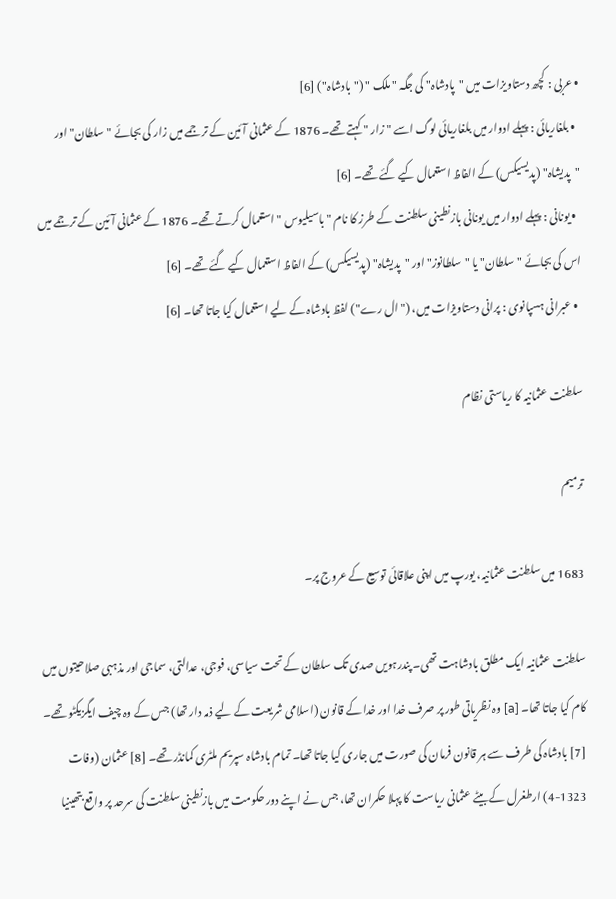• عربی : کچھ دستاویزات میں "پادشاہ" کی جگہ " ملک " ("بادشاہ") [6]
  • بلغاریائی : پہلے ادوار میں بلغاریائی لوگ اسے " زار " کہتے تھے۔ 1876 کے عثمانی آئین کے ترجمے میں زار کی بجائے "سلطان" اور "پدیشاہ" (پدیسیکس) کے الفاظ استعمال کیے گئے تھے۔ [6]
  • یونانی : پہلے ادوار میں یونانی بازنطینی سلطنت کے طرز کا نام " باسیلیوس " استعمال کرتے تھے۔ 1876 کے عثمانی آئین کے ترجمے میں اس کی بجائے "سلطان" یا "سلطانوز" اور "پدیشاہ" (پدیسیکس) کے الفاظ استعمال کیے گئے تھے۔ [6]
  • عبرانی ہسپانوی : پرانی دستاویزات میں، ("ال رے") لفظ بادشاہ کے لیے استعمال کیا جاتا تھا۔ [6]

سلطنت عثمانیہ کا ریاستی نظام

ترمیم

1683 میں سلطنت عثمانیہ، یورپ میں اپنی علاقائی توسیع کے عروج پر۔

سلطنت عثمانیہ ایک مطلق بادشاہت تھی۔ پندرہویں صدی تک سلطان کے تحت سیاسی، فوجی، عدالتی، سماجی اور مذہبی صلاحیتوں میں کام کیا جاتا تھا۔ [a] وہ نظریاتی طور پر صرف خدا اور خدا کے قانون (اسلامی شریعت کے لیے ذمہ دار تھا) جس کے وہ چیف ایگزیکٹو تھے۔ [7] بادشاہ کی طرف سے ہر قانون فرمان کی صورت میں جاری کیا جاتا تھا۔ تمام بادشاہ سپریم ملٹری کمانڈر تھے۔ [8] عثمان (وفات 1323-4) ارطغرل کے بیٹے عثمانی ریاست کا پہلا حکمران تھا، جس نے اپنے دور حکومت میں بازنطینی سلطنت کی سرحد پر واقع بتھینیا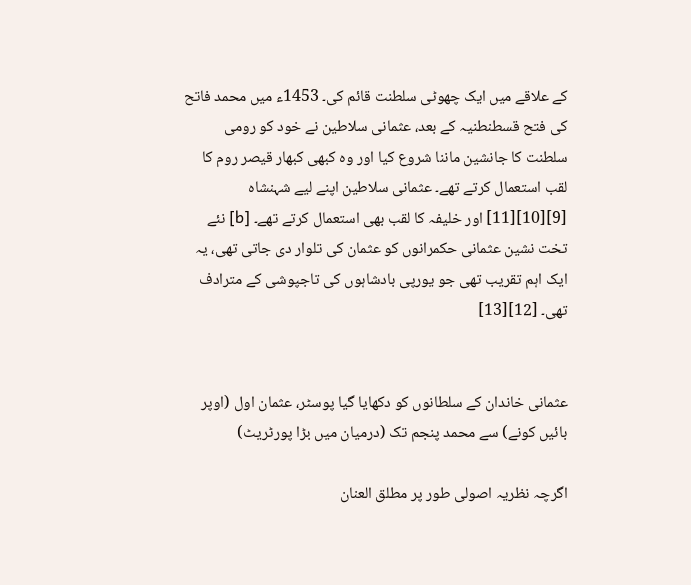کے علاقے میں ایک چھوٹی سلطنت قائم کی۔ 1453ء میں محمد فاتح کی فتح قسطنطنیہ کے بعد، عثمانی سلاطین نے خود کو رومی سلطنت کا جانشین ماننا شروع کیا اور وہ کبھی کبھار قیصر روم کا لقب استعمال کرتے تھے۔ عثمانی سلاطین اپنے لیے شہنشاہ [9][10][11] اور خلیفہ کا لقب بھی استعمال کرتے تھے۔ [b] نئے تخت نشین عثمانی حکمرانوں کو عثمان کی تلوار دی جاتی تھی، یہ ایک اہم تقریب تھی جو یورپی بادشاہوں کی تاجپوشی کے مترادف تھی۔ [12][13]


عثمانی خاندان کے سلطانوں کو دکھایا گیا پوسٹر، عثمان اول (اوپر بائیں کونے) سے محمد پنجم تک (درمیان میں بڑا پورٹریٹ)

اگرچہ نظریہ اصولی طور پر مطلق العنان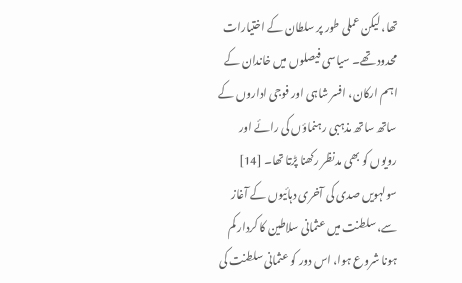تھا، لیکن عملی طور پر سلطان کے اختیارات محدود تھے۔ سیاسی فیصلوں میں خاندان کے اہم ارکان، افسر شاہی اور فوجی اداروں کے ساتھ ساتھ مذہبی رہنماؤں کی رائے اور رویوں کو بھی مدنظر رکھنا پڑتا تھا۔ [14] سولہویں صدی کی آخری دہائیوں کے آغاز سے، سلطنت میں عثمانی سلاطین کا کردار کم ہونا شروع ہوا، اس دور کو عثمانی سلطنت کی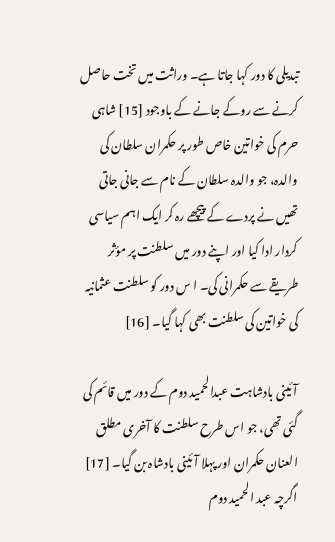تبدیلی کا دور کہا جاتا ہے۔ وراثت میں تخت حاصل کرنے سے روکے جانے کے باوجود [15] شاہی حرم کی خواتین خاص طور پر حکمران سلطان کی والدہ، جو والدہ سلطان کے نام سے جانی جاتی تھیں نے پردے کے پیچھے رہ کر ایک اہم سیاسی کردار ادا کیا اور اپنے دور میں سلطنت پر مؤثر طریقے سے حکمرانی کی۔ ا س دور کو سلطنت عثمانیہ کی خواتین کی سلطنت بھی کہا گیا۔ [16]

آئینی بادشاہت عبدالحمید دوم کے دور میں قائم کی گئی تھی، جو اس طرح سلطنت کا آخری مطلق العنان حکمران اور پہلا آئینی بادشاہ بن گیا۔ [17] اگرچہ عبد الحمید دوم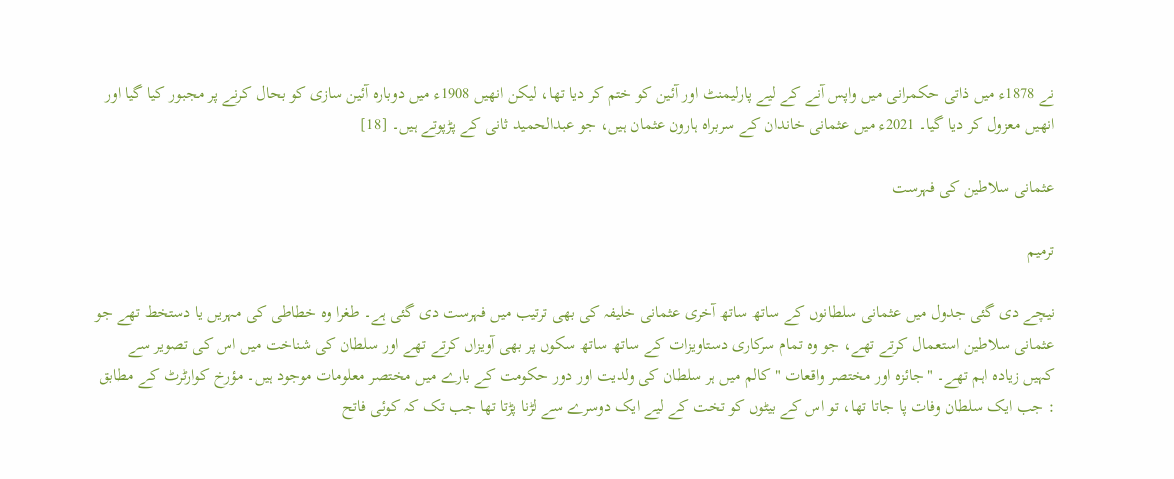نے 1878ء میں ذاتی حکمرانی میں واپس آنے کے لیے پارلیمنٹ اور آئین کو ختم کر دیا تھا، لیکن انھیں 1908ء میں دوبارہ آئین سازی کو بحال کرنے پر مجبور کیا گیا اور انھیں معزول کر دیا گیا۔ 2021ء میں عثمانی خاندان کے سربراہ ہارون عثمان ہیں، جو عبدالحمید ثانی کے پڑپوتے ہیں۔ [18]

عثمانی سلاطین کی فہرست

ترمیم

نیچے دی گئی جدول میں عثمانی سلطانوں کے ساتھ ساتھ آخری عثمانی خلیفہ کی بھی ترتیب میں فہرست دی گئی ہے۔ طغرا وہ خطاطی کی مہریں یا دستخط تھے جو عثمانی سلاطین استعمال کرتے تھے، جو وہ تمام سرکاری دستاویزات کے ساتھ ساتھ سکوں پر بھی آویزاں کرتے تھے اور سلطان کی شناخت میں اس کی تصویر سے کہیں زیادہ اہم تھے۔ "جائزہ اور مختصر واقعات " کالم میں ہر سلطان کی ولدیت اور دور حکومت کے بارے میں مختصر معلومات موجود ہیں۔ مؤرخ کوارٹرٹ کے مطابق : جب ایک سلطان وفات پا جاتا تھا، تو اس کے بیٹوں کو تخت کے لیے ایک دوسرے سے لڑنا پڑتا تھا جب تک کہ کوئی فاتح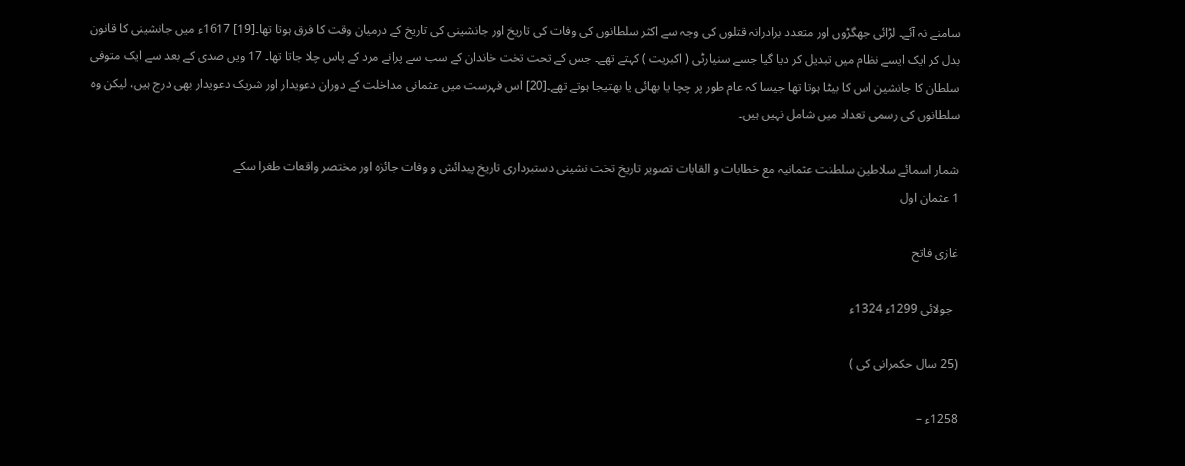سامنے نہ آئے۔ لڑائی جھگڑوں اور متعدد برادرانہ قتلوں کی وجہ سے اکثر سلطانوں کی وفات کی تاریخ اور جانشینی کی تاریخ کے درمیان وقت کا فرق ہوتا تھا۔[19] 1617ء میں جانشینی کا قانون بدل کر ایک ایسے نظام میں تبدیل کر دیا گیا جسے سنیارٹی ( اکبریت ) کہتے تھے۔ جس کے تحت تخت خاندان کے سب سے پرانے مرد کے پاس چلا جاتا تھا۔ 17 ویں صدی کے بعد سے ایک متوفی سلطان کا جانشین اس کا بیٹا ہوتا تھا جیسا کہ عام طور پر چچا یا بھائی یا بھتیجا ہوتے تھے۔[20] اس فہرست میں عثمانی مداخلت کے دوران دعویدار اور شریک دعویدار بھی درج ہیں، لیکن وہ سلطانوں کی رسمی تعداد میں شامل نہیں ہیں۔

شمار اسمائے سلاطین سلطنت عثمانیہ مع خطابات و القابات تصویر تاریخ تخت نشینی دستبرداری تاریخ پیدائش و وفات جائزہ اور مختصر واقعات طغرا سکے
1 عثمان اول

غازی فاتح

  جولائی 1299ء 1324ء

(25 سال حکمرانی کی )

1258ء –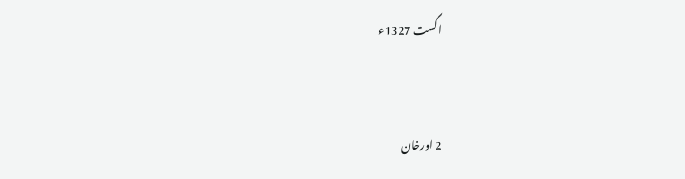اگست 1327ء


2 اورخان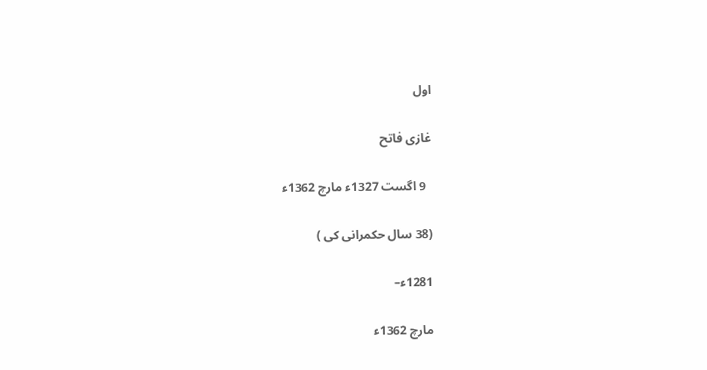اول

غازی فاتح

  9 اگست 1327ء مارچ 1362ء

(38 سال حکمرانی کی )

1281ء–

مارچ 1362ء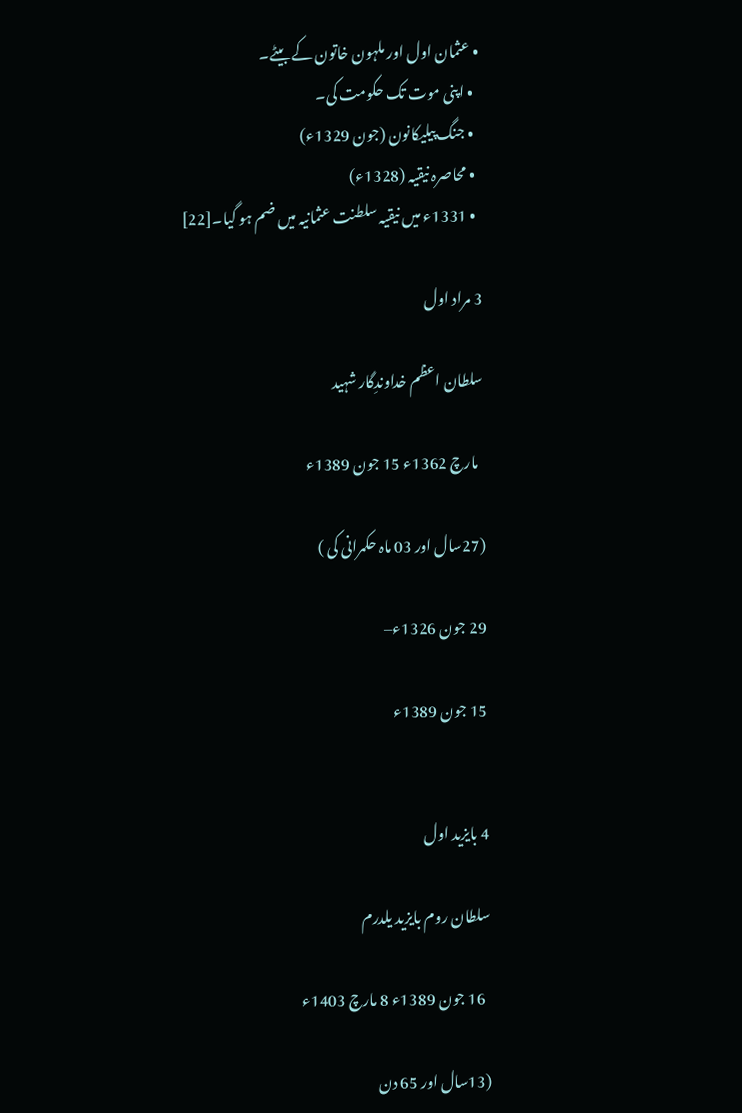• عثمان اول اور ملہون خاتون کے بیٹے۔
  • اپنی موت تک حکومت کی۔
  • جنگ پیلیکانون (جون 1329ء)
  • محاصرہ نیقیہ (1328ء)
  • 1331ء میں نیقیہ سلطنت عثمانیہ میں ضم ہو گیا۔[22]

3 مراد اول

سلطان اعظم خداوندِگار شہید

  مارچ 1362ء 15 جون 1389ء

(27سال اور 03 ماہ حکمرانی کی )

29 جون 1326ء–

15 جون 1389ء


4 بایزید اول

سلطان روم بایزید یلدرم

  16 جون 1389ء 8 مارچ 1403ء

(13سال اور 65 دن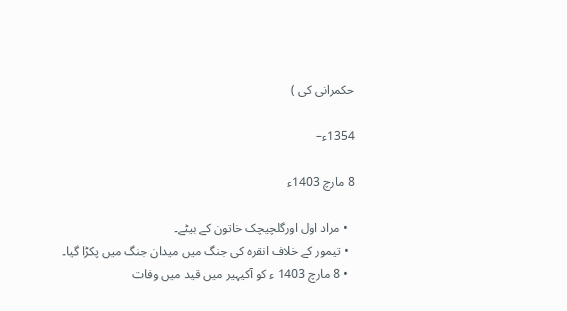حکمرانی کی )

1354ء–

8 مارچ 1403ء

  • مراد اول اورگلچیچک خاتون کے بیٹے۔
  • تیمور کے خلاف انقرہ کی جنگ میں میدان جنگ میں پکڑا گیا۔
  • 8 مارچ 1403 ء کو آکیہیر میں قید میں وفات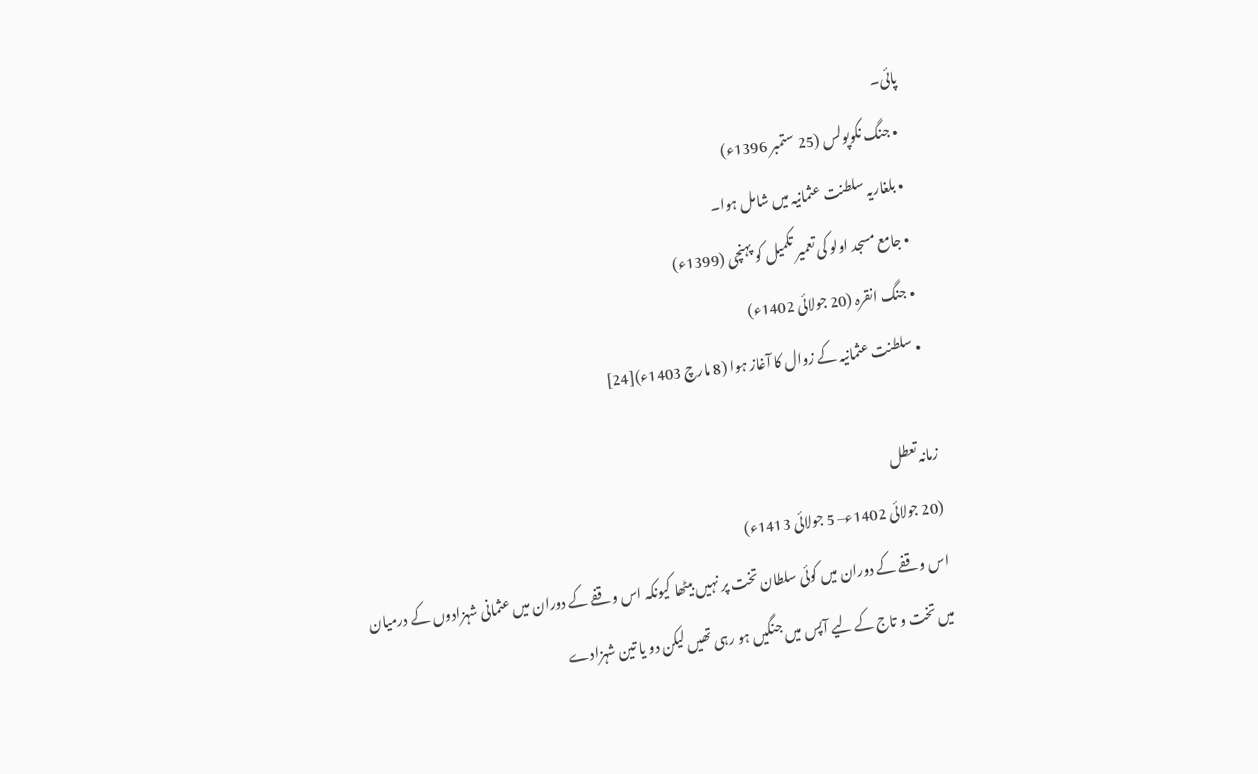پائی۔
  • جنگ نکوپولس (25 ستمبر 1396ء)
  • بلغاریہ سلطنت عثمانیہ میں شامل ہوا۔
  • جامع مسجد اولو کی تعمیر تکمیل کو پہنچی (1399ء)
  • جنگ انقرہ (20 جولائی 1402ء)
  • سلطنت عثمانیہ کے زوال کا آغاز ہوا (8 مارچ 1403ء)[24]

زمانہ تعطل
(20 جولائی 1402ء– 5 جولائی 1413ء)
اس وقفے کے دوران میں کوئی سلطان تخت پر نہیں بیٹھا کیونکہ اس وقفے کے دوران میں عثمانی شہزادوں کے درمیان میں تخت و تاج کے لیے آپس میں جنگیں ہو رہی تھیں لیکن دو یا تین شہزادے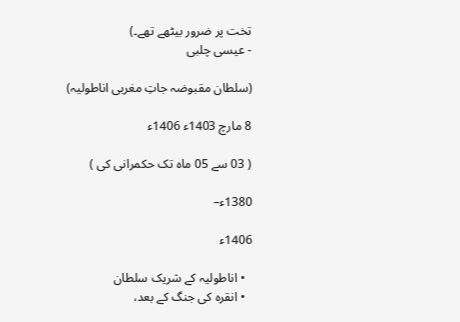تخت پر ضرور بیٹھے تھے۔)
- عیسی چلبی

(سلطان مقبوضہ جاتِ مغربی اناطولیہ)

8 مارچ 1403ء 1406ء

( 03 سے 05 ماہ تک حکمرانی کی )

1380ء–

1406ء

  • اناطولیہ کے شریک سلطان
  • انقرہ کی جنگ کے بعد،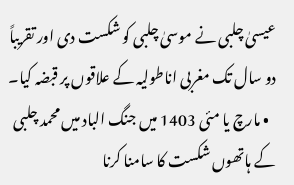عیسیٰ چلبی نے موسیٰ چلبی کو شکست دی اور تقریباً دو سال تک مغربی اناطولیہ کے علاقوں پر قبضہ کیا۔
  • مارچ یا مئی 1403 میں جنگ الباد میں محمد چلبی کے ہاتھوں شکست کا سامنا کرنا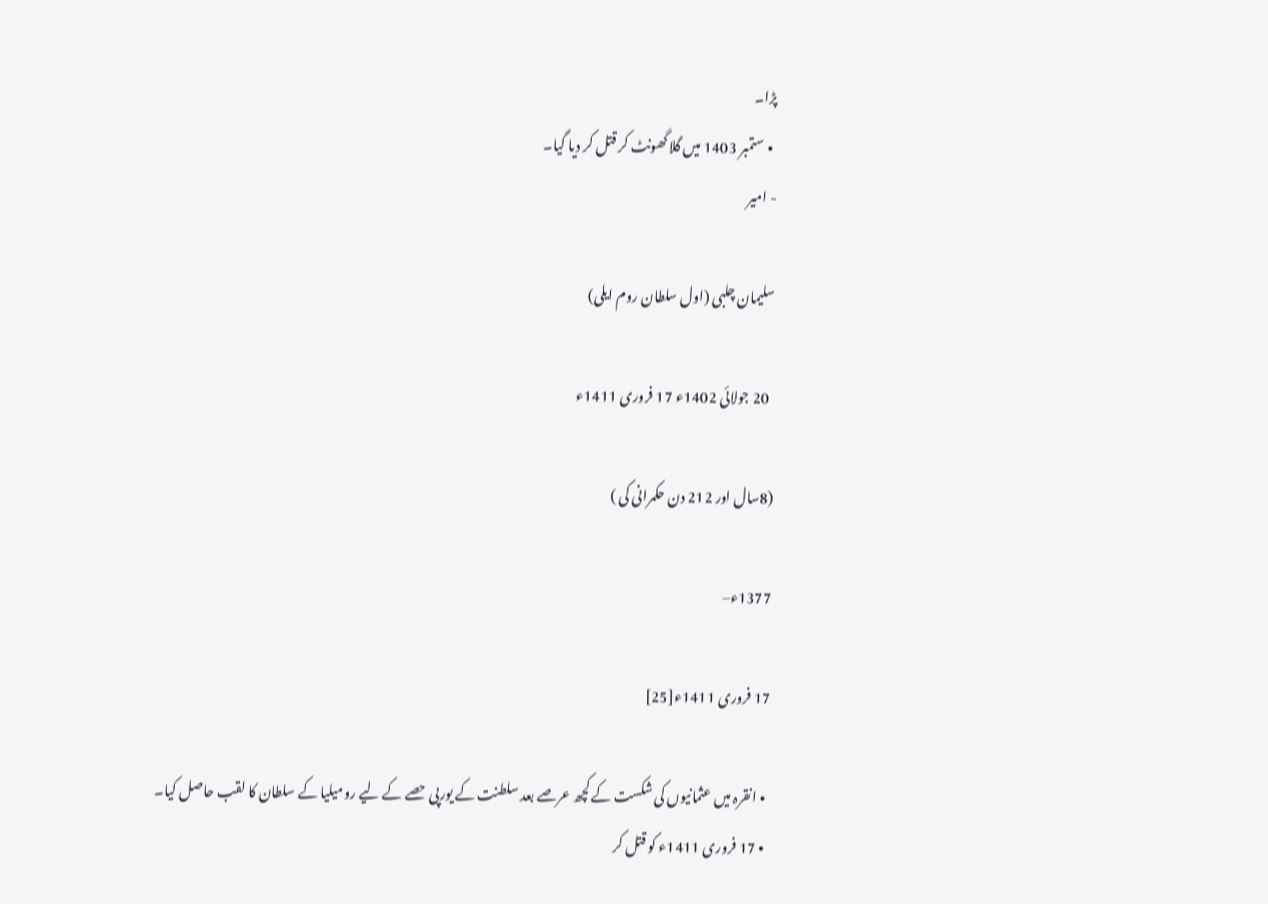پڑا۔
  • ستمبر 1403 میں گلا گھونٹ کر قتل کر دیا گیا۔
- امیر

سلیمان چلبی (اول سلطان روم ایلی)

  20 جولائی 1402ء 17 فروری 1411ء

(8سال اور 212 دن حکمرانی کی )

1377ء–

17 فروری 1411ء[25]

  • انقرہ میں عثمانیوں کی شکست کے کچھ عرصے بعد سلطنت کے یورپی حصے کے لیے رومیلیا کے سلطان کا لقب حاصل کیا۔
  • 17 فروری 1411ء کو قتل کر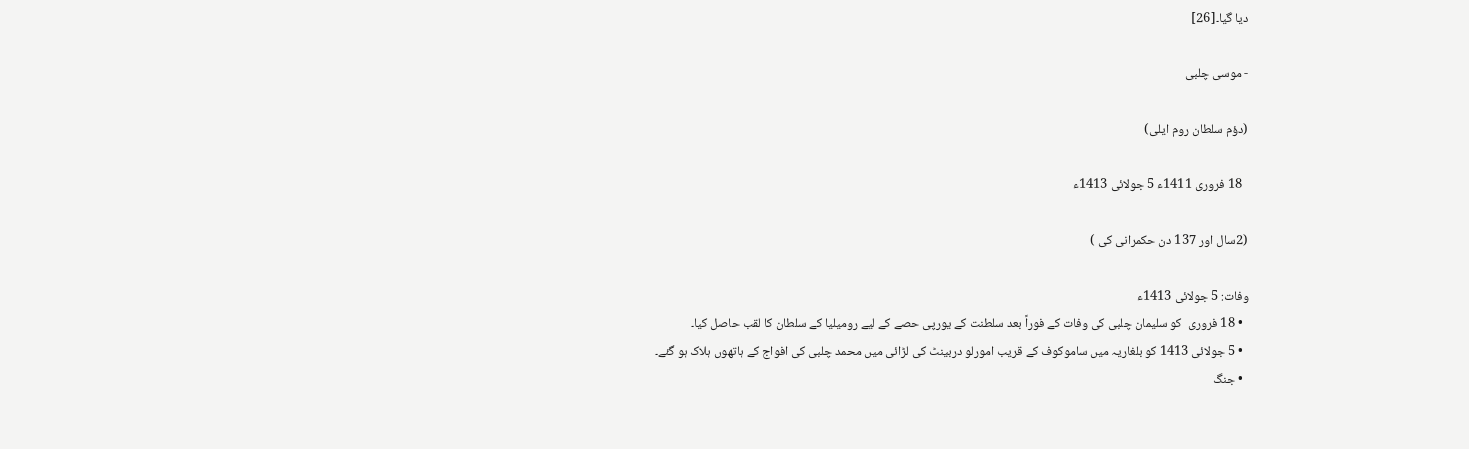دیا گیا۔[26]

- موسی چلبی

(دؤم سلطان روم ایلی)

  18 فروری 1411ء 5 جولائی 1413ء

(2سال اور 137 دن حکمرانی کی )

وفات: 5 جولائی 1413ء
  • 18 فروری  کو سلیمان چلبی کی وفات کے فوراً بعد سلطنت کے یورپی حصے کے لیے رومیلیا کے سلطان کا لقب حاصل کیا۔
  • 5 جولائی 1413 کو بلغاریہ میں ساموکوف کے قریب امورلو دربینٹ کی لڑائی میں محمد چلبی کی افواج کے ہاتھوں ہلاک ہو گئے۔
  • جنگ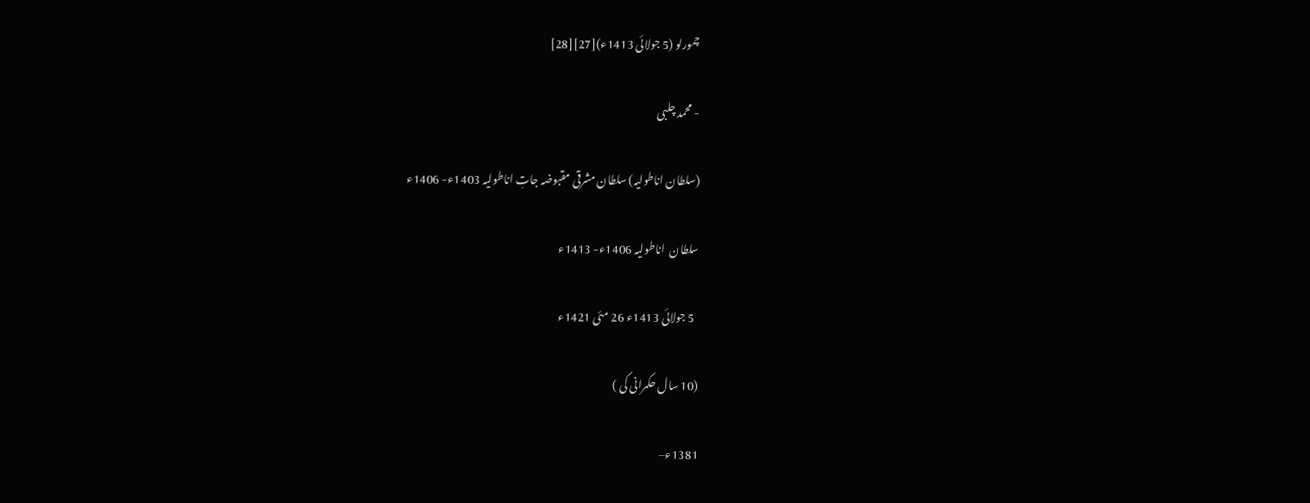چمورلو (5 جولائی 1413ء)[27][28]

- محمد چلبی

(سلطان اناطولیہ) سلطان مشرقی مقبوضہ جاتِ اناطولیہ 1403ء- 1406ء

سلطان  اناطولیہ 1406ء- 1413ء

  5 جولائی 1413ء 26 مئی 1421ء

(10 سال حکمرانی کی )

1381ء–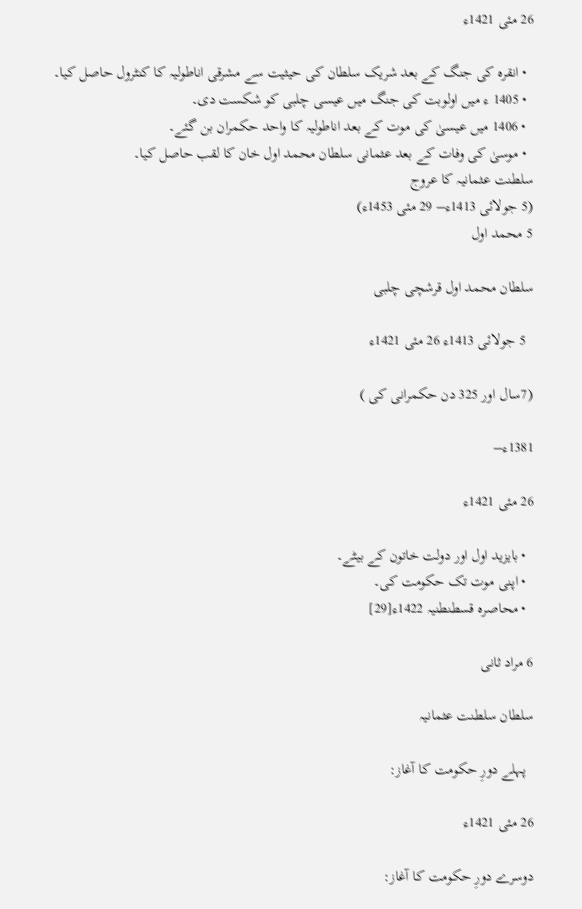26 مئی 1421ء

  • انقرہ کی جنگ کے بعد شریک سلطان کی حیثیت سے مشرقی اناطولیہ کا کنٹرول حاصل کیا۔
  • 1405 ء میں اولوبت کی جنگ میں عیسی چلبی کو شکست دی۔
  • 1406 میں عیسیٰ کی موت کے بعد اناطولیہ کا واحد حکمران بن گئے۔
  • موسیٰ کی وفات کے بعد عثمانی سلطان محمد اول خان کا لقب حاصل کیا۔
سلطنت عثمانیہ کا عروج
(5 جولائی 1413ء– 29 مئی 1453ء)
5 محمد اول

سلطان محمد اول قرشچی چلبی

  5 جولائی 1413ء 26 مئی 1421ء

(7سال اور 325 دن حکمرانی کی )

1381ء–

26 مئی 1421ء

  • بایزید اول اور دولت خاتون کے بیٹے۔
  • اپنی موت تک حکومت کی۔
  • محاصرہ قسطنطنیہ 1422ء[29]

6 مراد ثانی

سلطان سلطنت عثمانیہ

  پہلے دورِ حکومت کا آغاز:

26 مئی 1421ء

دوسرے دورِ حکومت کا آغاز: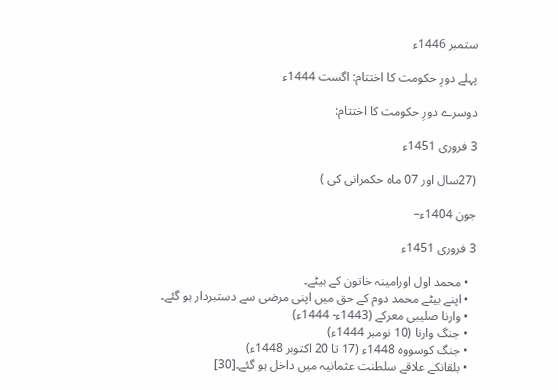ستمبر 1446ء

پہلے دورِ حکومت کا اختتام: اگست 1444ء

دوسرے دورِ حکومت کا اختتام:

3 فروری 1451ء

(27سال اور 07 ماہ حکمرانی کی )

جون 1404ء–

3 فروری 1451ء

  • محمد اول اورامینہ خاتون کے بیٹے۔
  • اپنے بیٹے محمد دوم کے حق میں اپنی مرضی سے دستبردار ہو گئے۔
  • وارنا صلیبی معرکے (1443ء- 1444ء)
  • جنگ وارنا (10 نومبر 1444ء)
  • جنگ کوسووہ 1448ء (17 تا 20 اکتوبر 1448ء)
  • بلقانکے علاقے سلطنت عثمانیہ میں داخل ہو گئے۔[30]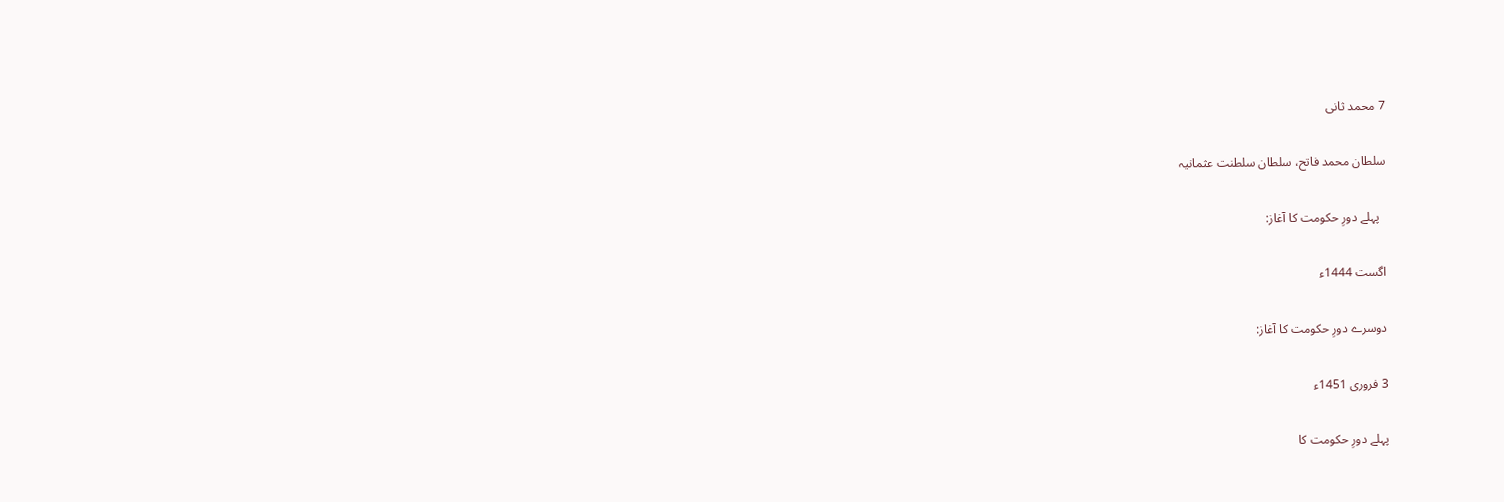7 محمد ثانی

سلطان محمد فاتح، سلطان سلطنت عثمانیہ

  پہلے دورِ حکومت کا آغاز:

اگست 1444ء

دوسرے دورِ حکومت کا آغاز:

3 فروری 1451ء

پہلے دورِ حکومت کا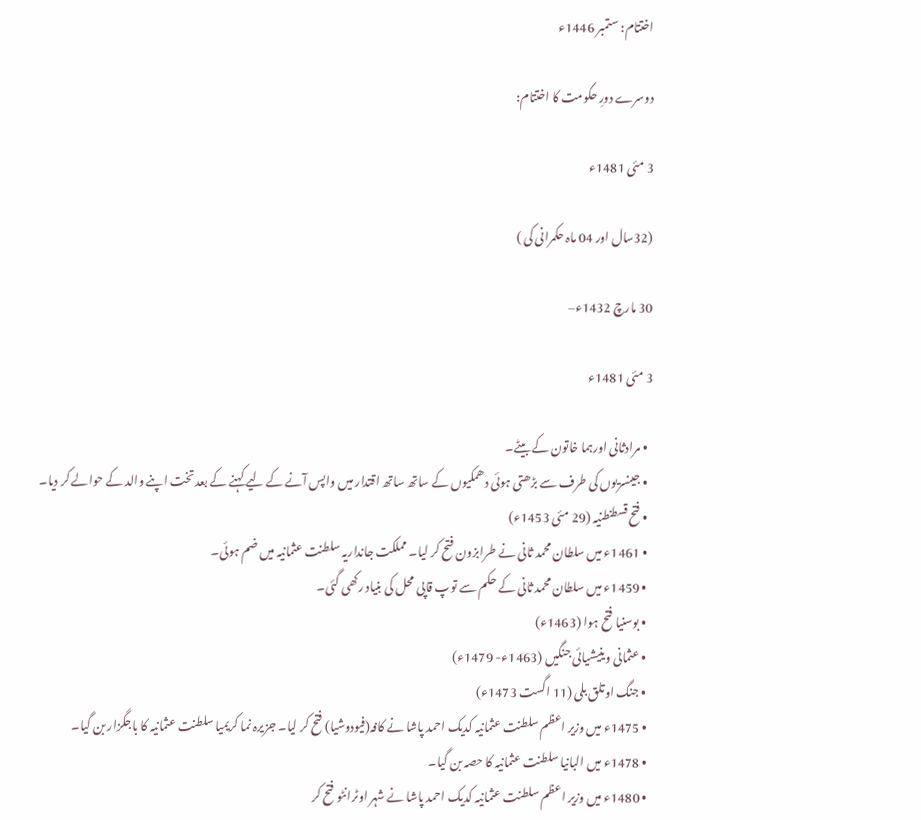اختتام: ستمبر 1446ء

دوسرے دورِ حکومت کا اختتام:

3 مئی 1481ء

(32سال اور 04 ماہ حکمرانی کی )

30 مارچ 1432ء–

3 مئی 1481ء

  • مرادثانی اورہما خاتون کے بیٹے۔
  • جینسریوں کی طرف سے بڑھتی ہوئی دھمکیوں کے ساتھ ساتھ اقتدار میں واپس آنے کے لیے کہنے کے بعد تخت اپنے والد کے حوالے کر دیا۔
  • فتح قسطنطنیہ (29 مئی 1453ء)
  • 1461ء میں سلطان محمد ثانی نے طرابزون فتح کر لیا۔ مملکت جانداریہ سلطنت عثمانیہ میں ضم ہوئی۔
  • 1459ء میں سلطان محمد ثانی کے حکم سے توپ قاپی محل کی بنیاد رکھی گئی۔
  • بوسنیا فتح ہوا (1463ء)
  • عثمانی وینیشیائی جنگیں (1463ء- 1479ء)
  • جنگ اوتلق بلی (11 اگست 1473ء)
  • 1475ء میں وزیر اعظم سلطنت عثمانیہ کدیک احمد پاشا نے کافہ(فیودوشیا) فتح کر لیا۔ جزیرہ نما کریمیا سلطنت عثمانیہ کا باجگزار بن گیا۔
  • 1478ء میں البانیا سلطنت عثمانیہ کا حصہ بن گیا۔
  • 1480ء میں وزیر اعظم سلطنت عثمانیہ کدیک احمد پاشا نے شہر اوٹرانٹو فتح کر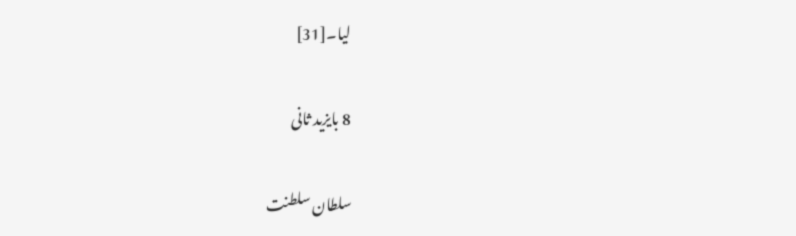لیا۔[31]

8 بایزید ثانی

سلطان سلطنت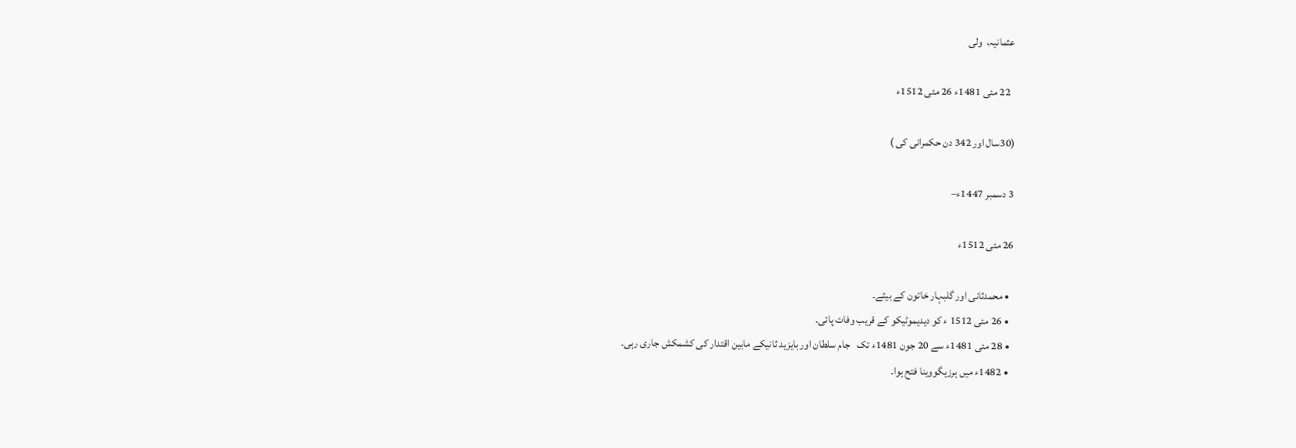عثمانیہ،  ولی

  22 مئی 1481ء 26 مئی 1512ء

(30سال اور 342 دن حکمرانی کی )

3 دسمبر 1447ء–

26 مئی 1512ء

  • محمدثانی اور گلبہار خاتون کے بیٹے۔
  • 26 مئی 1512 ء کو دیدیموٹیکو کے قریب وفات پائی۔
  • 28 مئی 1481ء سے 20 جون 1481ء تک   جام سلطان اور بایزید ثانیکے مابین اقتدار کی کشمکش جاری رہی۔
  • 1482ء میں ہرزیگووینا فتح ہوا۔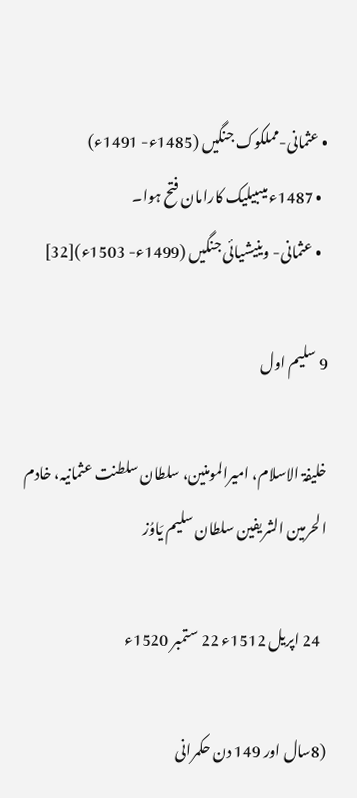• عثمانی-مملکوک جنگیں (1485ء- 1491ء)
  • 1487ء میںبیلیک کارامان فتح ہوا۔
  • عثمانی- وینیشیائی جنگیں (1499ء- 1503ء)[32]

9 سلیم اول

خلیفۃ الاسلام، امیرالمومنین، سلطان سلطنت عثمانیہ، خادم الحرمین الشریفین سلطان سلیم یَاوُز

  24 اپریل 1512ء 22 ستمبر 1520ء

(8سال اور 149 دن حکمرانی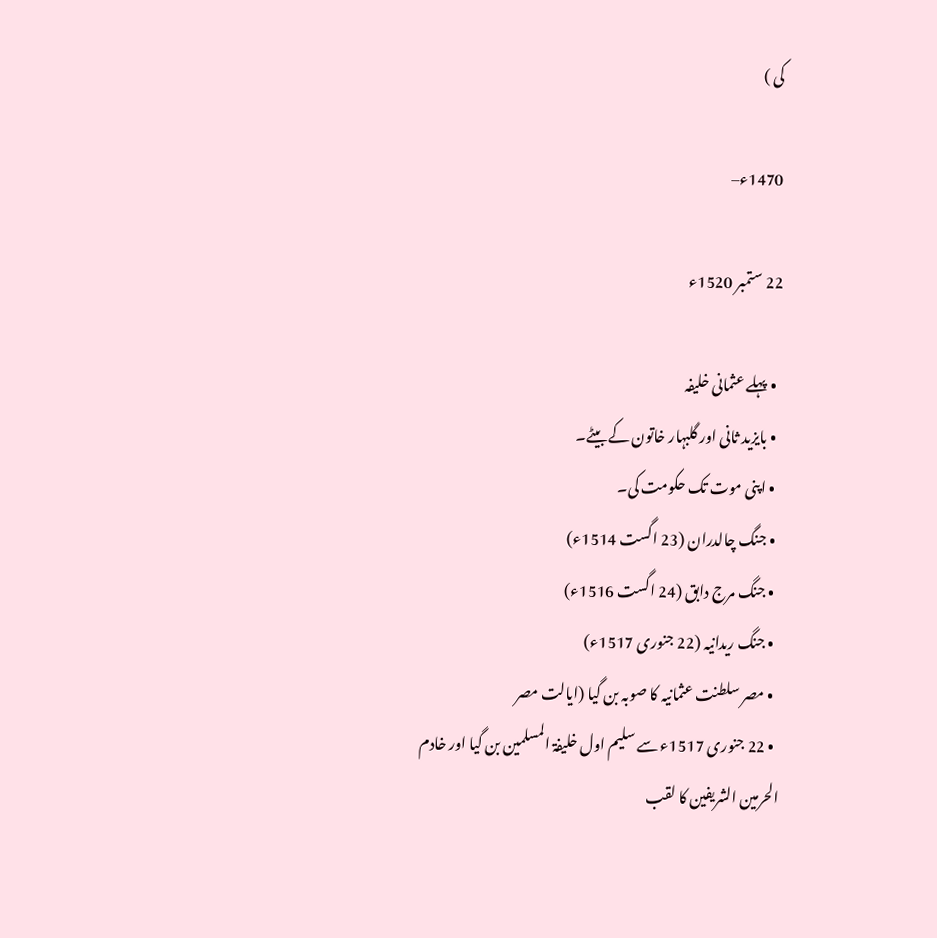کی )

1470ء–

22 ستمبر 1520ء

  • پہلے عثمانی خلیفہ
  • بایزید ثانی اور گلبہار خاتون کے بیٹے۔
  • اپنی موت تک حکومت کی۔
  • جنگ چالدران (23 اگست 1514ء)
  • جنگ مرج دابق (24 اگست 1516ء)
  • جنگ ریدانیہ (22 جنوری 1517ء)
  • مصر سلطنت عثمانیہ کا صوبہ بن گیا (ایالت مصر
  • 22 جنوری 1517ء سے سلیم اول خلیفۃ المسلمین بن گیا اور خادم الحرمین الشریفین کا لقب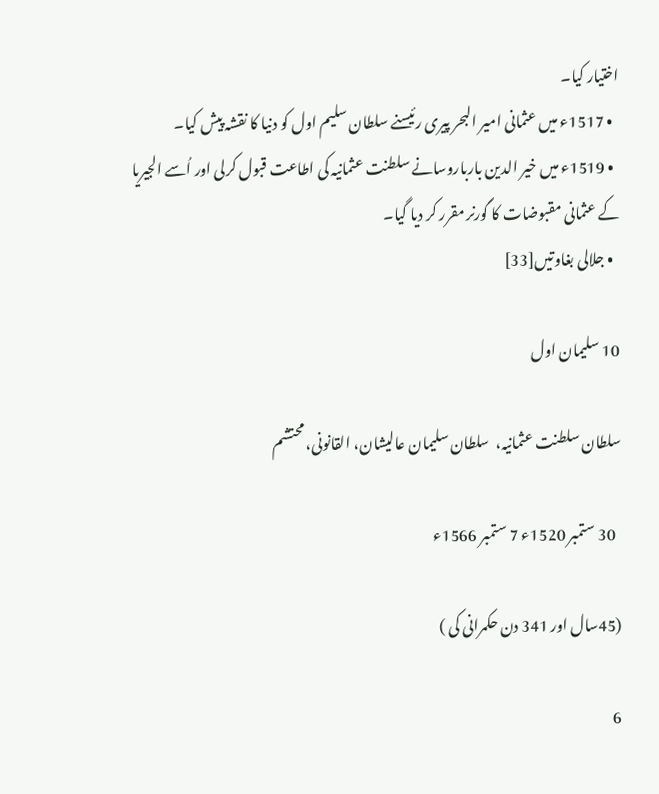اختیار کیا۔
  • 1517ء میں عثمانی امیر البحر پیری رئیسنے سلطان سلیم اول کو دنیا کا نقشہ پیش کیا۔
  • 1519ء میں خیر الدین بارباروسانے سلطنت عثمانیہ کی اطاعت قبول کرلی اور اُسے الجیریا کے عثمانی مقبوضات کا گورنر مقرر کر دیا گیا۔
  • جلالی بغاوتیں[33]

10 سلیمان اول

سلطان سلطنت عثمانیہ،  سلطان سلیمان عالیشان، القانونی، محتشم

  30 ستمبر 1520ء 7 ستمبر 1566ء

(45سال اور 341 دن حکمرانی کی )

6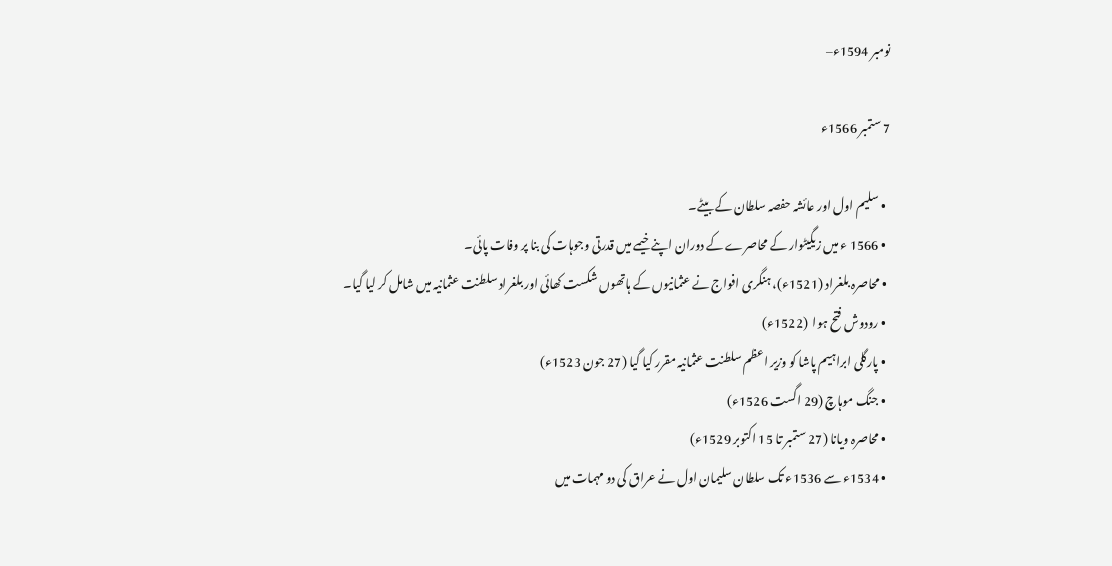نومبر 1594ء–

7 ستمبر 1566ء

  • سلیم اول اور عائشہ حفصہ سلطان کے بیٹے۔
  • 1566 ء میں زیگیٹوار کے محاصرے کے دوران اپنے خیمے میں قدرتی وجوہات کی بنا پر وفات پائی۔
  • محاصرہ بلغراد (1521ء)، ہنگری افواج نے عثمانیوں کے ہاتھوں شکست کھائی اور بلغراد سلطنت عثمانیہ میں شامل کر لیا گیا۔
  • رودوش فتح ہوا  (1522ء)
  • پارگلی ابراہیم پاشا کو وزیر اعظم سلطنت عثمانیہ مقرر کیا گیا (27 جون 1523ء)
  • جنگ موہاچ (29 اگست 1526ء)
  • محاصرہ ویانا (27 ستمبر تا 15 اکتوبر 1529ء)
  • 1534ء سے 1536ء تک سلطان سلیمان اول نے عراق کی دو مہمات میں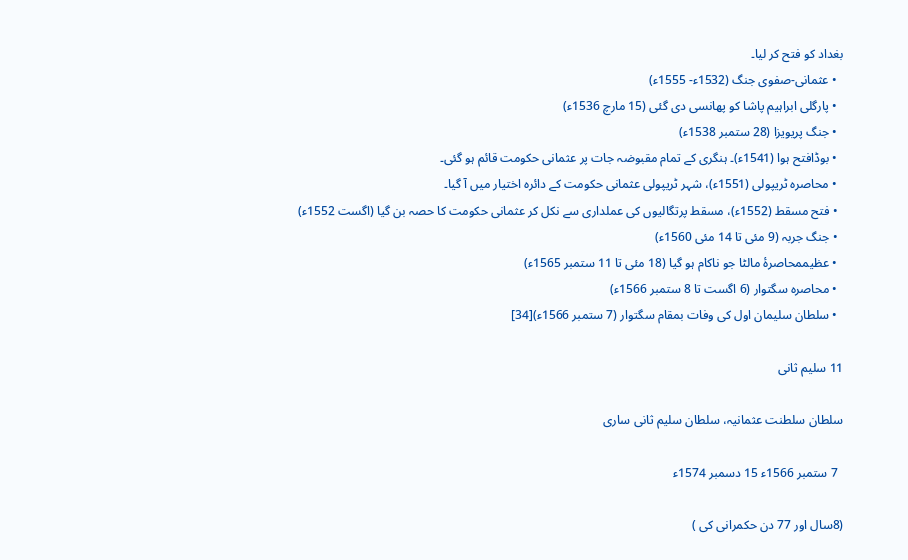بغداد کو فتح کر لیا۔
  • عثمانی-صفوی جنگ (1532ء- 1555ء)
  • پارگلی ابراہیم پاشا کو پھانسی دی گئی (15 مارچ 1536ء)
  • جنگ پریویزا (28 ستمبر 1538ء)
  • بوڈافتح ہوا (1541ء)۔ ہنگری کے تمام مقبوضہ جات پر عثمانی حکومت قائم ہو گئی۔
  • محاصرہ ٹریپولی (1551ء)، شہر ٹریپولی عثمانی حکومت کے دائرہ اختیار میں آ گیا۔
  • فتح مسقط (1552ء)، مسقط پرتگالیوں کی عملداری سے نکل کر عثمانی حکومت کا حصہ بن گیا (اگست 1552ء)
  • جنگ جربہ (9 مئی تا 14 مئی 1560ء)
  • عظیممحاصرۂ مالٹا جو ناکام ہو گیا (18 مئی تا 11 ستمبر 1565ء)
  • محاصرہ سگتوار (6 اگست تا 8 ستمبر 1566ء)
  • سلطان سلیمان اول کی وفات بمقام سگتوار (7 ستمبر 1566ء)[34]

11 سلیم ثانی

سلطان سلطنت عثمانیہ، سلطان سلیم ثانی ساری

  7 ستمبر 1566ء 15 دسمبر 1574ء

(8سال اور 77 دن حکمرانی کی )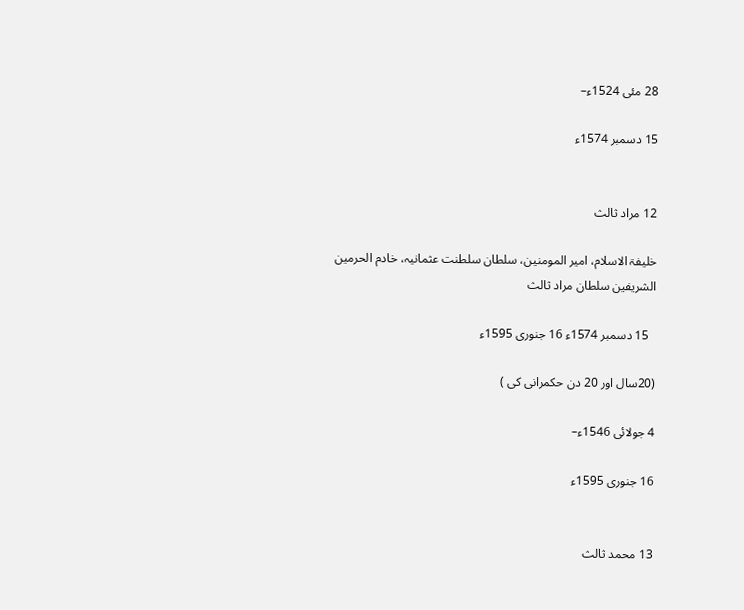28 مئی 1524ء–

15 دسمبر 1574ء


12 مراد ثالث

خلیفۃ الاسلام، امیر المومنین، سلطان سلطنت عثمانیہ، خادم الحرمین الشریفین سلطان مراد ثالث

  15 دسمبر 1574ء 16 جنوری 1595ء

(20سال اور 20 دن حکمرانی کی )

4 جولائی 1546ء–

16 جنوری 1595ء


13 محمد ثالث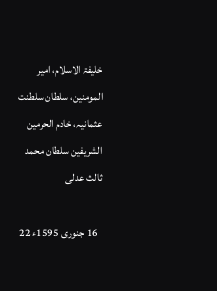خلیفۃ الاسلام، امیر المومنین، سلطان سلطنت عثمانیہ، خادم الحرمین الشریفین سلطان محمد ثالث عدلی

  16 جنوری 1595ء 22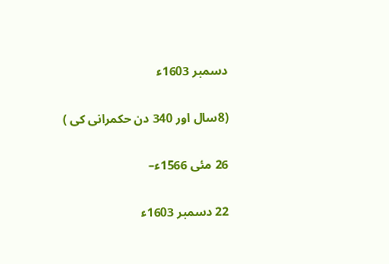دسمبر 1603ء

(8سال اور 340 دن حکمرانی کی )

26 مئی 1566ء–

22 دسمبر 1603ء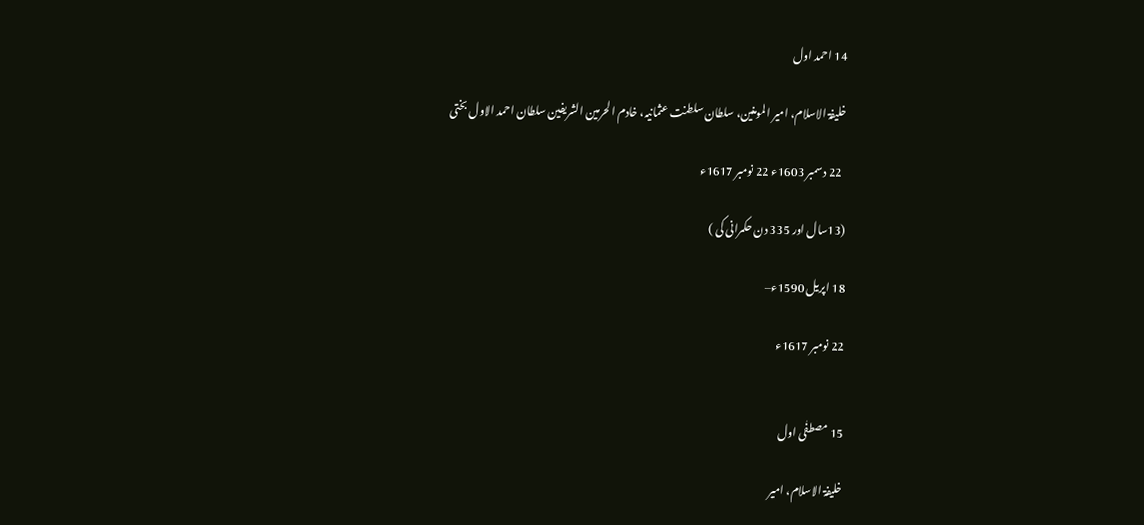14 احمد اول

خلیفۃ الاسلام، امیر المومنین، سلطان سلطنت عثمانیہ، خادم الحرمین الشریفین سلطان احمد الاول بختی

  22 دسمبر 1603ء 22 نومبر 1617ء

(13سال اور 335 دن حکمرانی کی )

18 اپریل 1590ء–

22 نومبر 1617ء


15 مصطفٰی اول

خلیفۃ الاسلام، امیر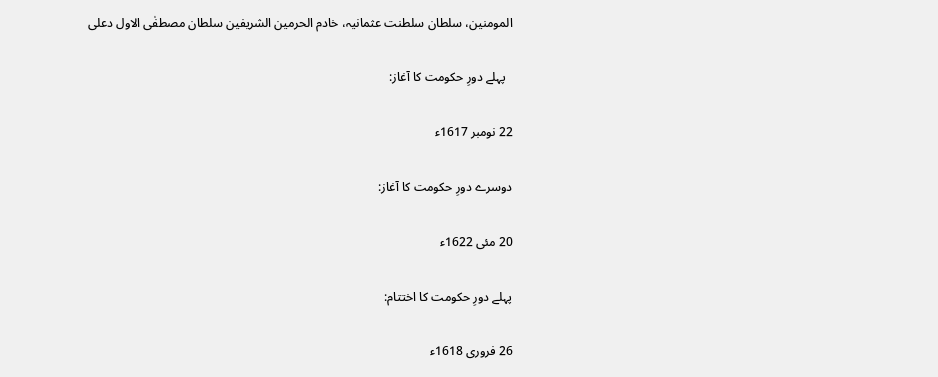المومنین، سلطان سلطنت عثمانیہ، خادم الحرمین الشریفین سلطان مصطفٰی الاول دعلی

  پہلے دورِ حکومت کا آغاز:

22 نومبر 1617ء

دوسرے دورِ حکومت کا آغاز:

20 مئی 1622ء

پہلے دورِ حکومت کا اختتام:

26 فروری 1618ء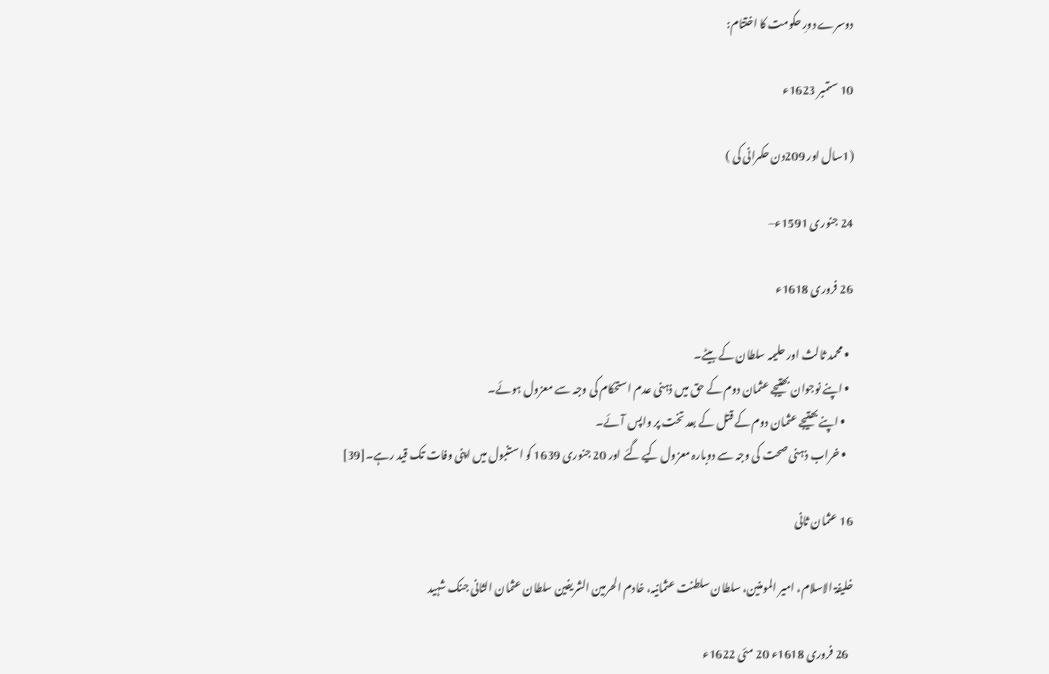دوسرے دورِ حکومت کا اختتام:

10 ستمبر 1623ء

(1سال اور 209دن حکمرانی کی )

24 جنوری 1591ء–

26 فروری 1618ء

  • محمد ثالث اور حلیمہ سلطان کے بیٹے۔
  • اپنے نوجوان بھتیجے عثمان دوم کے حق میں ذہنی عدم استحکام کی وجہ سے معزول ہوئے۔
    • اپنے بھتیجے عثمان دوم کے قتل کے بعد تخت پر واپس آئے۔
    • خراب ذہنی صحت کی وجہ سے دوبارہ معزول کیے گئے اور 20 جنوری 1639 کو استنبول میں اپنی وفات تک قید رہے۔[39]

16 عثمان ثانی

خلیفۃ الاسلام، امیر المومنین، سلطان سلطنت عثمانیہ، خادم الحرمین الشریفین سلطان عثمان الثانی جنک شہید

  26 فروری 1618ء 20 مئی 1622ء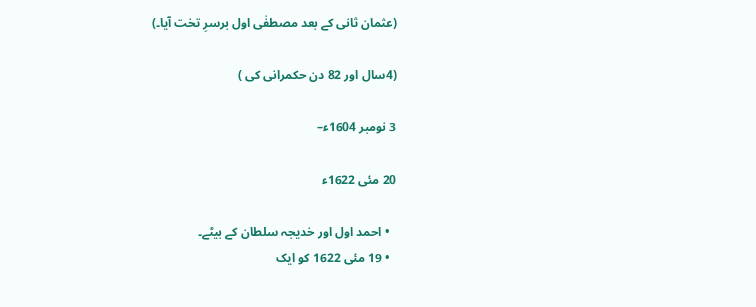(عثمان ثانی کے بعد مصطفٰی اول برسرِ تخت آیا۔)

(4سال اور 82 دن حکمرانی کی )

3 نومبر 1604ء–

20 مئی 1622ء

  • احمد اول اور خدیجہ سلطان کے بیٹے۔
  • 19 مئی 1622 کو ایک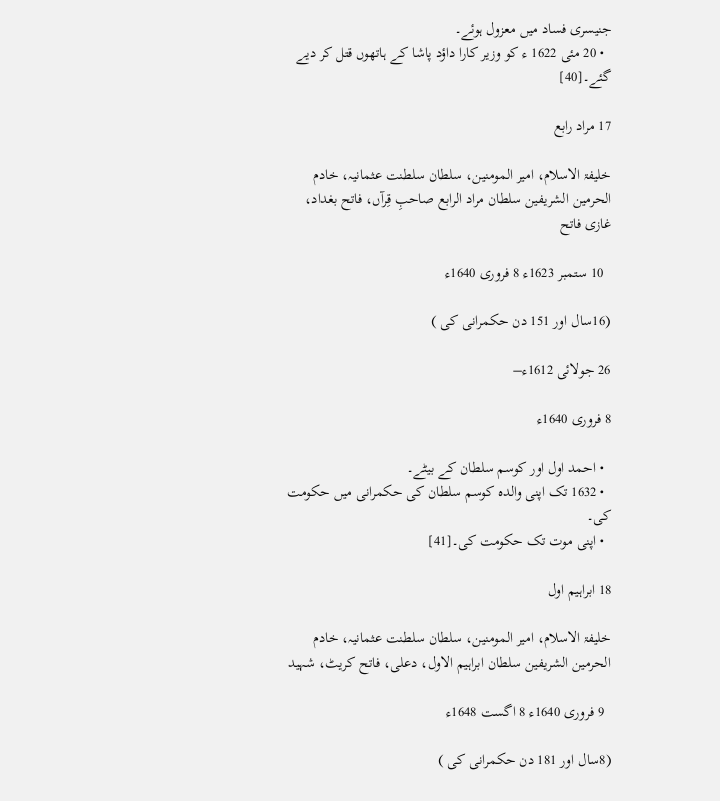جنیسری فساد میں معزول ہوئے۔
  • 20 مئی 1622 ء کو وزیر کارا داؤد پاشا کے ہاتھوں قتل کر دیے گئے۔[40]

17 مراد رابع

خلیفۃ الاسلام، امیر المومنین، سلطان سلطنت عثمانیہ، خادم الحرمین الشریفین سلطان مراد الرابع صاحبِ قِرآں، فاتح بغداد، غازی فاتح

  10 ستمبر 1623ء 8 فروری 1640ء

(16سال اور 151 دن حکمرانی کی )

26 جولائی 1612ء–

8 فروری 1640ء

  • احمد اول اور کوسم سلطان کے بیٹے۔
  • 1632 تک اپنی والدہ کوسم سلطان کی حکمرانی میں حکومت کی۔
  • اپنی موت تک حکومت کی۔[41]

18 ابراہیم اول

خلیفۃ الاسلام، امیر المومنین، سلطان سلطنت عثمانیہ، خادم الحرمین الشریفین سلطان ابراہیم الاول، دعلی، فاتح کریٹ، شہید

  9 فروری 1640ء 8 اگست 1648ء

(8سال اور 181 دن حکمرانی کی )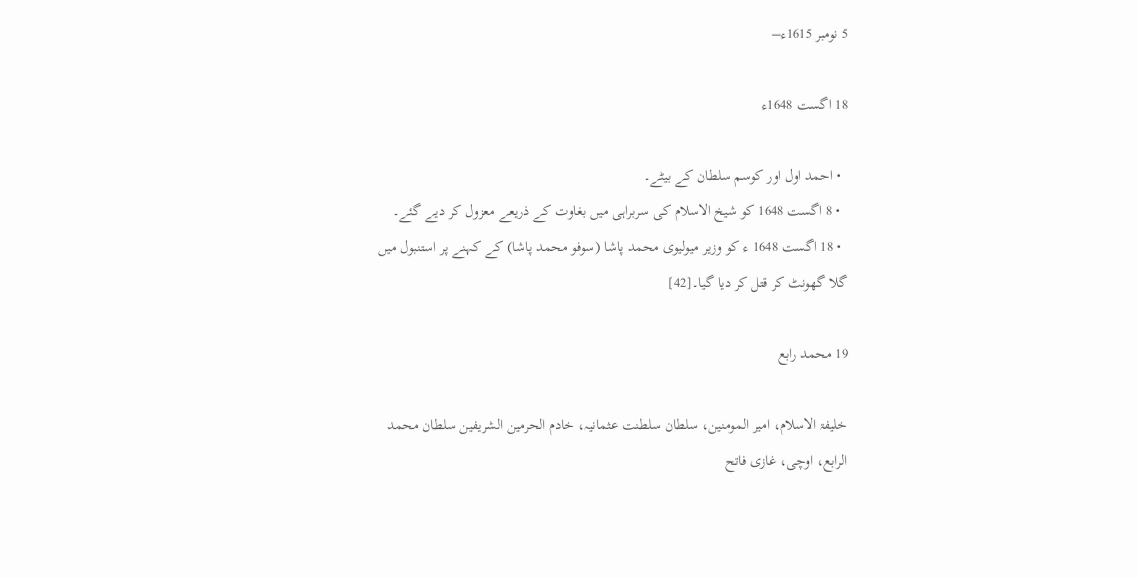5 نومبر 1615ء–

18 اگست 1648ء

  • احمد اول اور کوسم سلطان کے بیٹے۔
  • 8 اگست 1648 کو شیخ الاسلام کی سربراہی میں بغاوت کے ذریعے معزول کر دیے گئے۔
  • 18 اگست 1648 ء کو وزیر میولیوی محمد پاشا (سوفو محمد پاشا) کے کہنے پر استنبول میں گلا گھونٹ کر قتل کر دیا گیا۔[42]

19 محمد رابع

خلیفۃ الاسلام، امیر المومنین، سلطان سلطنت عثمانیہ، خادم الحرمین الشریفین سلطان محمد الرابع، اوچی، غازی فاتح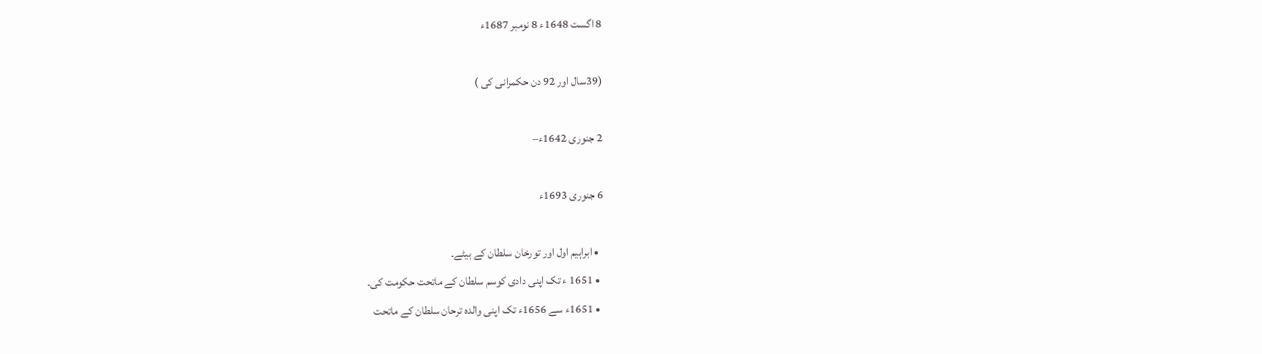8 اگست 1648ء 8 نومبر 1687ء

(39سال اور 92 دن حکمرانی کی )

2 جنوری 1642ء–

6 جنوری 1693ء

  • ابراہیم اول اور تورخان سلطان کے بیٹے۔
  • 1651 ء تک اپنی دادی کوسم سلطان کے ماتحت حکومت کی۔
  • 1651ء سے 1656ء تک اپنی والدہ ترحان سلطان کے ماتحت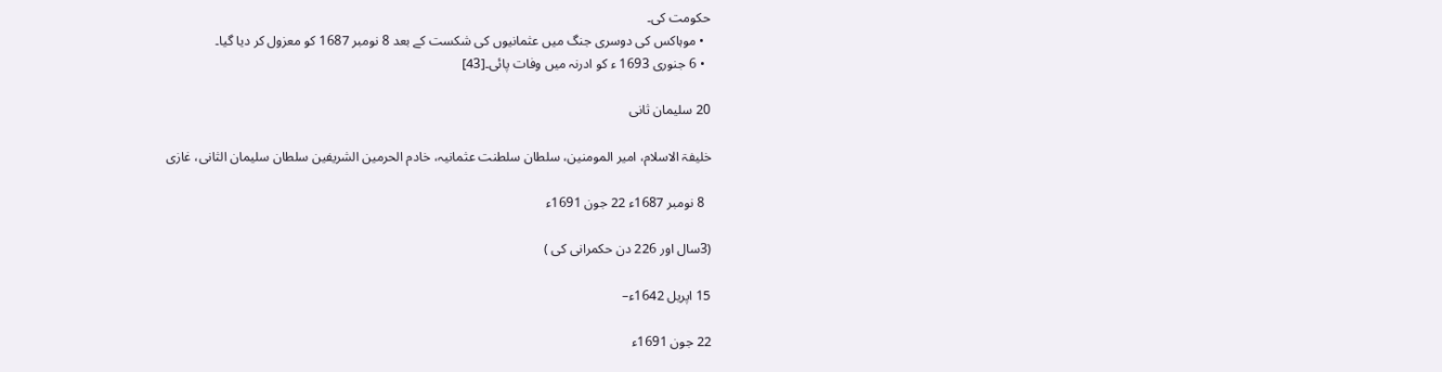حکومت کی۔
  • موہاکس کی دوسری جنگ میں عثمانیوں کی شکست کے بعد 8 نومبر 1687 کو معزول کر دیا گیا۔
  • 6 جنوری 1693 ء کو ادرنہ میں وفات پائی۔[43]

20 سلیمان ثانی

خلیفۃ الاسلام، امیر المومنین، سلطان سلطنت عثمانیہ، خادم الحرمین الشریفین سلطان سلیمان الثانی، غازی

  8 نومبر 1687ء 22 جون 1691ء

(3سال اور 226 دن حکمرانی کی )

15 اپریل 1642ء–

22 جون 1691ء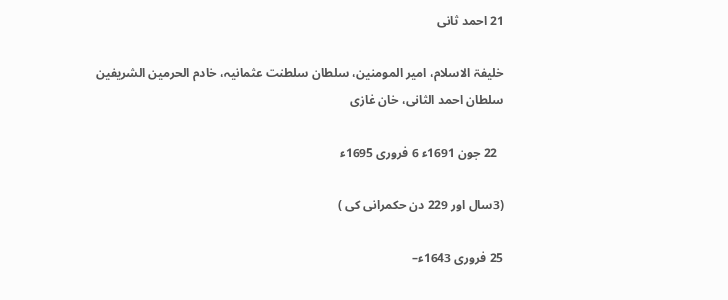21 احمد ثانی

خلیفۃ الاسلام، امیر المومنین، سلطان سلطنت عثمانیہ، خادم الحرمین الشریفین سلطان احمد الثانی، خان غازی

  22 جون 1691ء 6 فروری 1695ء

(3سال اور 229 دن حکمرانی کی )

25 فروری 1643ء–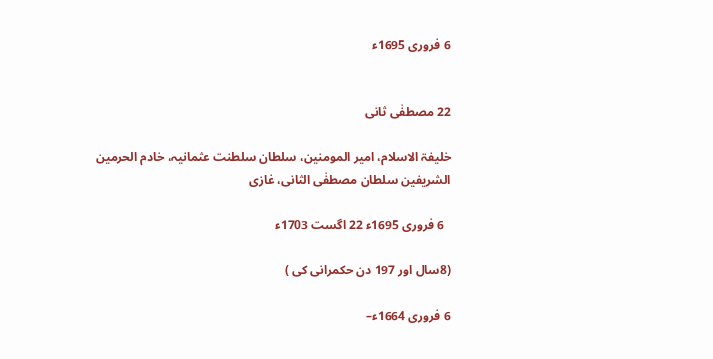6 فروری 1695ء


22 مصطفٰی ثانی

خلیفۃ الاسلام، امیر المومنین، سلطان سلطنت عثمانیہ، خادم الحرمین الشریفین سلطان مصطفٰی الثانی، غازی

  6 فروری 1695ء 22 اگست 1703ء

(8سال اور 197 دن حکمرانی کی )

6 فروری 1664ء–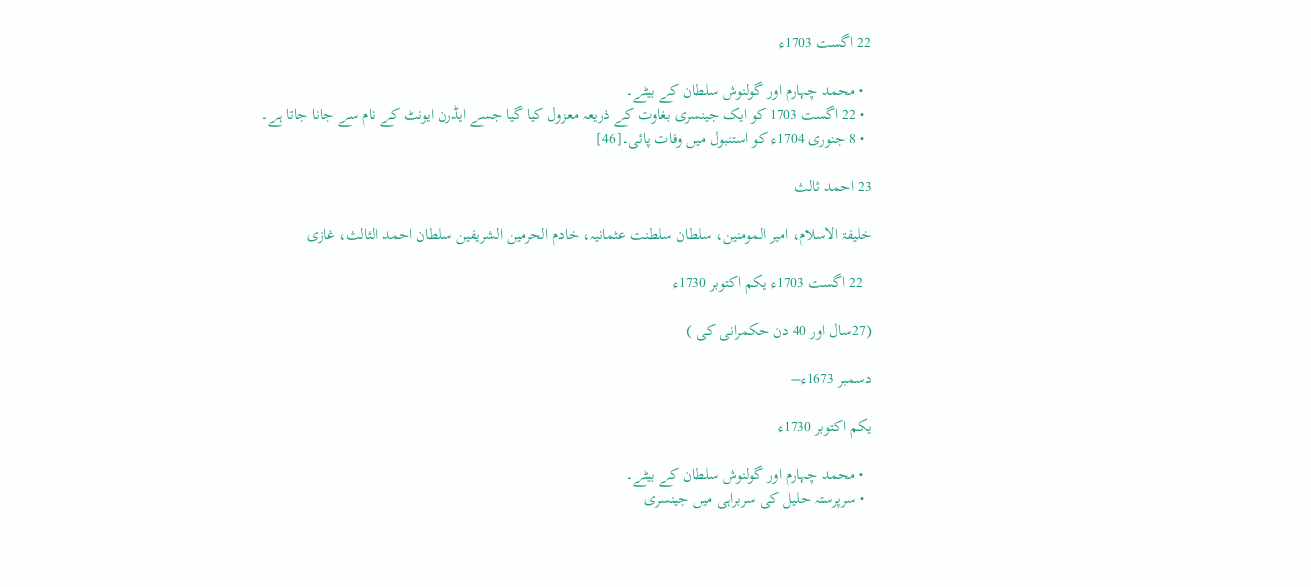22 اگست 1703ء

  • محمد چہارم اور گولنوش سلطان کے بیٹے۔
  • 22 اگست 1703 کو ایک جینسری بغاوت کے ذریعہ معزول کیا گیا جسے ایڈرن ایونٹ کے نام سے جانا جاتا ہے۔
  • 8 جنوری 1704ء کو استنبول میں وفات پائی۔[46]

23 احمد ثالث

خلیفۃ الاسلام، امیر المومنین، سلطان سلطنت عثمانیہ، خادم الحرمین الشریفین سلطان احمد الثالث، غازی

  22 اگست 1703ء یکم اکتوبر 1730ء

(27سال اور 40 دن حکمرانی کی )

دسمبر 1673ء–

یکم اکتوبر 1730ء

  • محمد چہارم اور گولنوش سلطان کے بیٹے۔
  • سرپرستہ حلیل کی سربراہی میں جینسری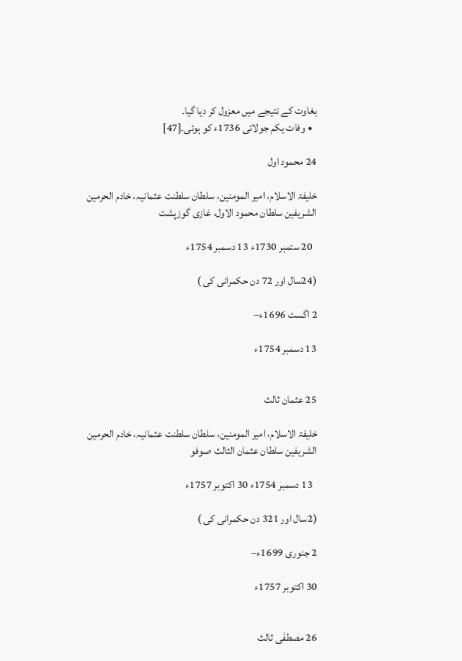بغاوت کے نتیجے میں معزول کر دیا گیا۔
  • وفات یکم جولائی 1736ء کو ہوئی۔[47]

24 محمود اول

خلیفۃ الاسلام، امیر المومنین، سلطان سلطنت عثمانیہ، خادم الحرمین الشریفین سلطان محمود الاول، غازی گوزپشت

  20 ستمبر 1730ء 13 دسمبر 1754ء

(24سال اور 72 دن حکمرانی کی )

2 اگست 1696ء–

13 دسمبر 1754ء


25 عثمان ثالث

خلیفۃ الاسلام، امیر المومنین، سلطان سلطنت عثمانیہ، خادم الحرمین الشریفین سلطان عثمان الثالث صوفو

  13 دسمبر 1754ء 30 اکتوبر 1757ء

(2سال اور 321 دن حکمرانی کی )

2 جنوری 1699ء–

30 اکتوبر 1757ء


26 مصطفٰی ثالث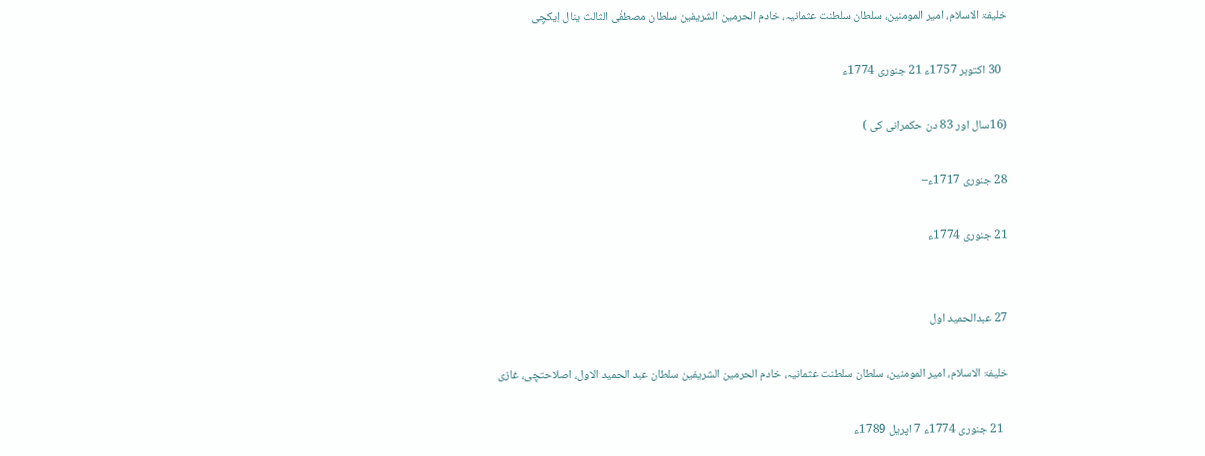خلیفۃ الاسلام، امیر المومنین، سلطان سلطنت عثمانیہ، خادم الحرمین الشریفین سلطان مصطفٰی الثالث ینال اِیکچِی

  30 اکتوبر 1757ء 21 جنوری 1774ء

(16سال اور 83 دن حکمرانی کی )

28 جنوری 1717ء–

21 جنوری 1774ء


27 عبدالحمید اول

خلیفۃ الاسلام، امیر المومنین، سلطان سلطنت عثمانیہ، خادم الحرمین الشریفین سلطان عبد الحمید الاول، اصلاحتچِی، غازی

  21 جنوری 1774ء 7 اپریل 1789ء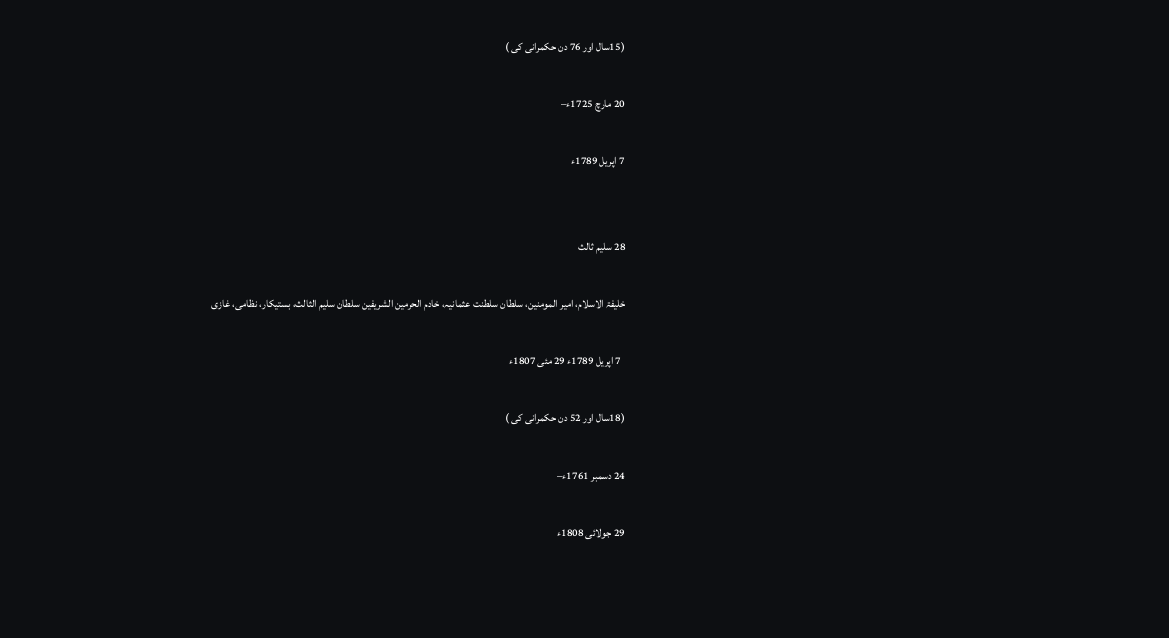(15سال اور 76 دن حکمرانی کی )

20 مارچ 1725ء–

7 اپریل 1789ء


28 سلیم ثالث

خلیفۃ الاسلام، امیر المومنین، سلطان سلطنت عثمانیہ، خادم الحرمین الشریفین سلطان سلیم الثالث، بستیکار، نظامی، غازی

  7 اپریل 1789ء 29 مئی 1807ء

(18سال اور 52 دن حکمرانی کی )

24 دسمبر 1761ء–

29 جولائی 1808ء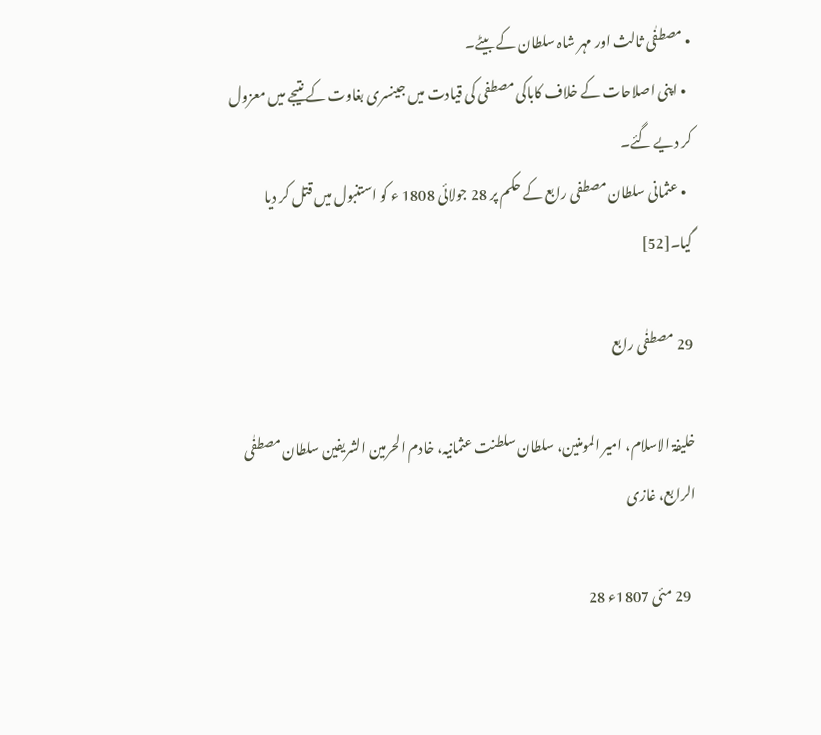• مصطفٰی ثالث اور مہر شاہ سلطان کے بیٹے۔
  • اپنی اصلاحات کے خلاف کاباکی مصطفی کی قیادت میں جینسری بغاوت کے نتیجے میں معزول کر دیے گئے۔
  • عثمانی سلطان مصطفی رابع کے حکم پر 28 جولائی 1808 ء کو استنبول میں قتل کر دیا گیا۔[52]

29 مصطفٰی رابع

خلیفۃ الاسلام، امیر المومنین، سلطان سلطنت عثمانیہ، خادم الحرمین الشریفین سلطان مصطفٰی الرابع، غازی

  29 مئی 1807ء 28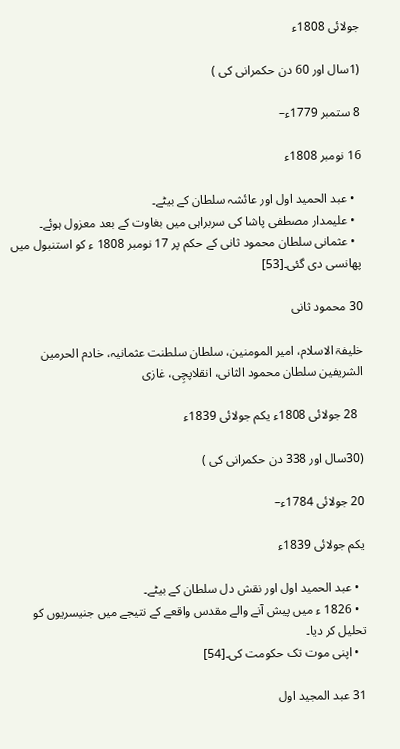جولائی 1808ء

(1سال اور 60 دن حکمرانی کی )

8 ستمبر 1779ء–

16 نومبر 1808ء

  • عبد الحمید اول اور عائشہ سلطان کے بیٹے۔
  • علیمدار مصطفی پاشا کی سربراہی میں بغاوت کے بعد معزول ہوئے۔
  • عثمانی سلطان محمود ثانی کے حکم پر 17 نومبر 1808 ء کو استنبول میں پھانسی دی گئی۔[53]

30 محمود ثانی

خلیفۃ الاسلام، امیر المومنین، سلطان سلطنت عثمانیہ، خادم الحرمین الشریفین سلطان محمود الثانی، انقلاپچِی، غازی

  28 جولائی 1808ء یکم جولائی 1839ء

(30سال اور 338 دن حکمرانی کی )

20 جولائی 1784ء–

یکم جولائی 1839ء

  • عبد الحمید اول اور نقش دل سلطان کے بیٹے۔
  • 1826 ء میں پیش آنے والے مقدس واقعے کے نتیجے میں جنیسریوں کو تحلیل کر دیا۔
  • اپنی موت تک حکومت کی۔[54]

31 عبد المجید اول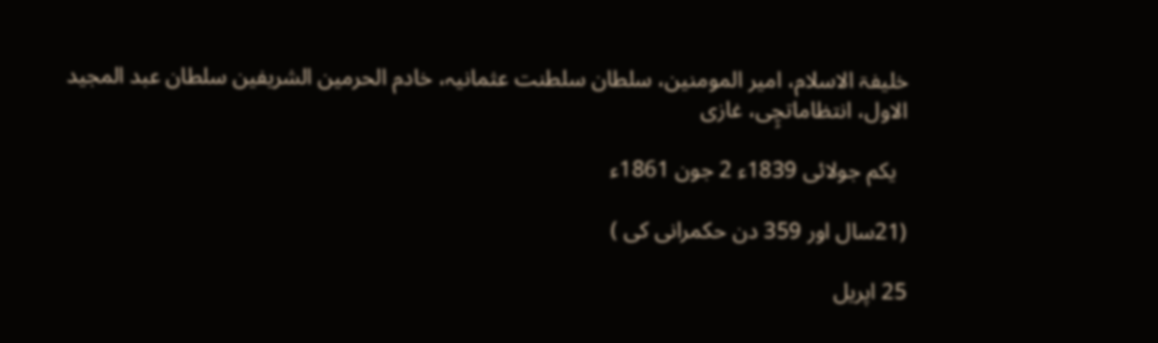خلیفۃ الاسلام، امیر المومنین، سلطان سلطنت عثمانیہ، خادم الحرمین الشریفین سلطان عبد المجید الاول، انتظاماتچِی، غازی

  یکم جولائی 1839ء 2 جون 1861ء

(21سال اور 359 دن حکمرانی کی )

25 اپریل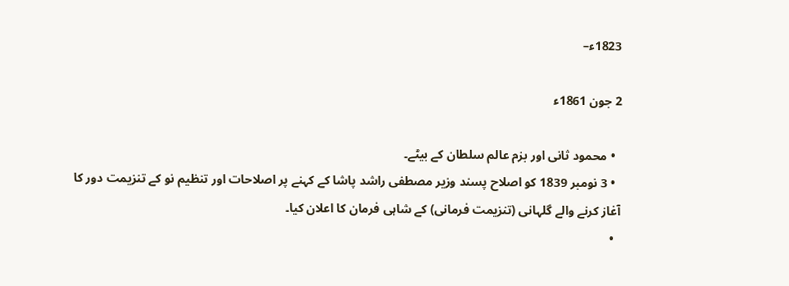1823ء–

2 جون 1861ء

  • محمود ثانی اور بزم عالم سلطان کے بیٹے۔
  • 3 نومبر 1839 کو اصلاح پسند وزیر مصطفی راشد پاشا کے کہنے پر اصلاحات اور تنظیم نو کے تنزیمت دور کا آغاز کرنے والے گلہانی (تنزیمت فرمانی) کے شاہی فرمان کا اعلان کیا۔
  •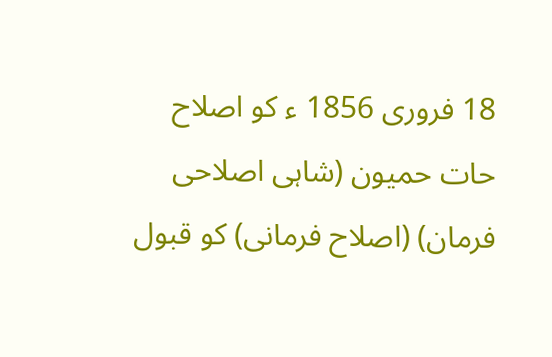18 فروری 1856 ء کو اصلاح حات حمیون (شاہی اصلاحی فرمان) (اصلاح فرمانی) کو قبول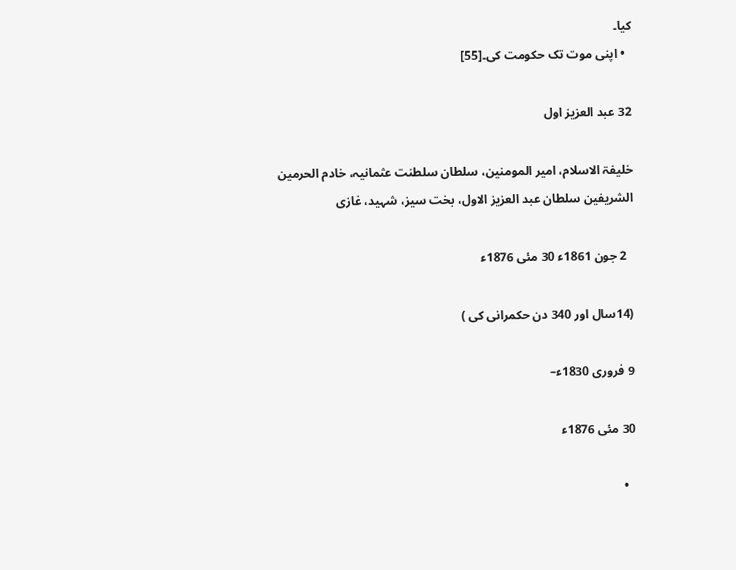کیا۔
  • اپنی موت تک حکومت کی۔[55]

32 عبد العزیز اول

خلیفۃ الاسلام، امیر المومنین، سلطان سلطنت عثمانیہ، خادم الحرمین الشریفین سلطان عبد العزیز الاول، بخت سیز، شہید، غازی

  2 جون 1861ء 30 مئی 1876ء

(14سال اور 340 دن حکمرانی کی )

9 فروری 1830ء–

30 مئی 1876ء

  •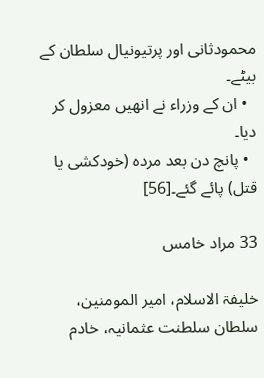محمودثانی اور پرتیونیال سلطان کے بیٹے۔
  • ان کے وزراء نے انھیں معزول کر دیا۔
  • پانچ دن بعد مردہ (خودکشی یا قتل) پائے گئے۔[56]

33 مراد خامس

خلیفۃ الاسلام، امیر المومنین، سلطان سلطنت عثمانیہ، خادم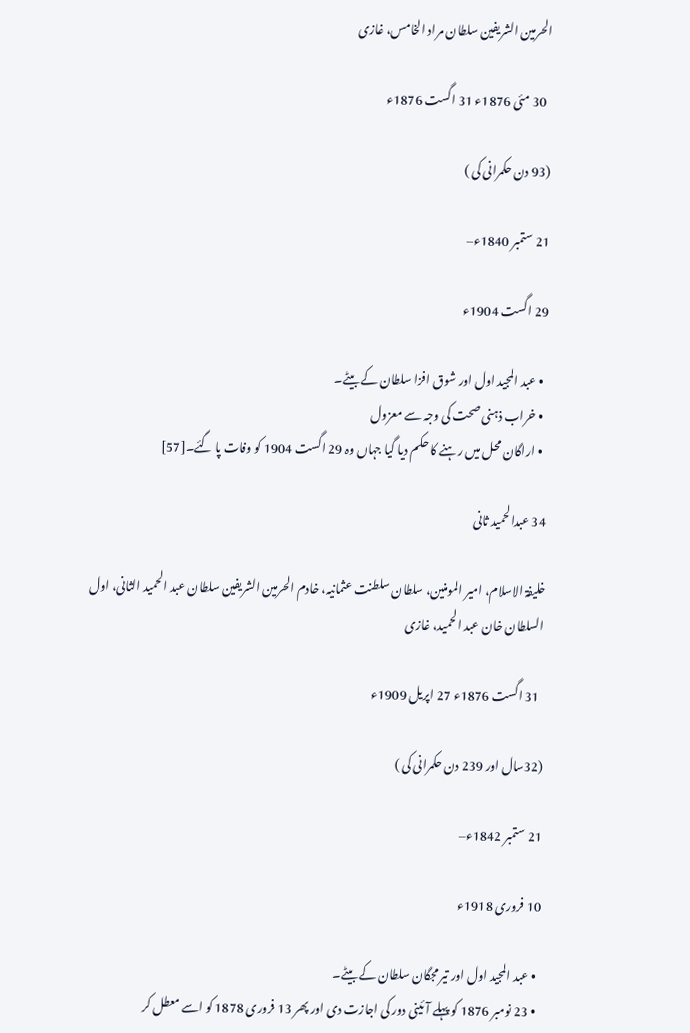الحرمین الشریفین سلطان مراد الخامس، غازی

  30 مئی 1876ء 31 اگست 1876ء

(93 دن حکمرانی کی )

21 ستمبر 1840ء–

29 اگست 1904ء

  • عبد المجید اول اور شوق افزا سلطان کے بیٹے۔
  • خراب ذہنی صحت کی وجہ سے معزول
  • اراگان محل میں رہنے کا حکم دیا گیا جہاں وہ 29 اگست 1904 کو وفات پا گئے۔[57]

34 عبدالحمید ثانی

خلیفۃ الاسلام، امیر المومنین، سلطان سلطنت عثمانیہ، خادم الحرمین الشریفین سلطان عبد الحمید الثانی، اول السلطان خان عبد الحمید، غازی

  31 اگست 1876ء 27 اپریل 1909ء

(32سال اور 239 دن حکمرانی کی )

21 ستمبر 1842ء–

10 فروری 1918ء

  • عبد المجید اول اور تیر مجگان سلطان کے بیٹے۔
  • 23 نومبر 1876 کو پہلے آئینی دور کی اجازت دی اور پھر 13 فروری 1878 کو اسے معطل کر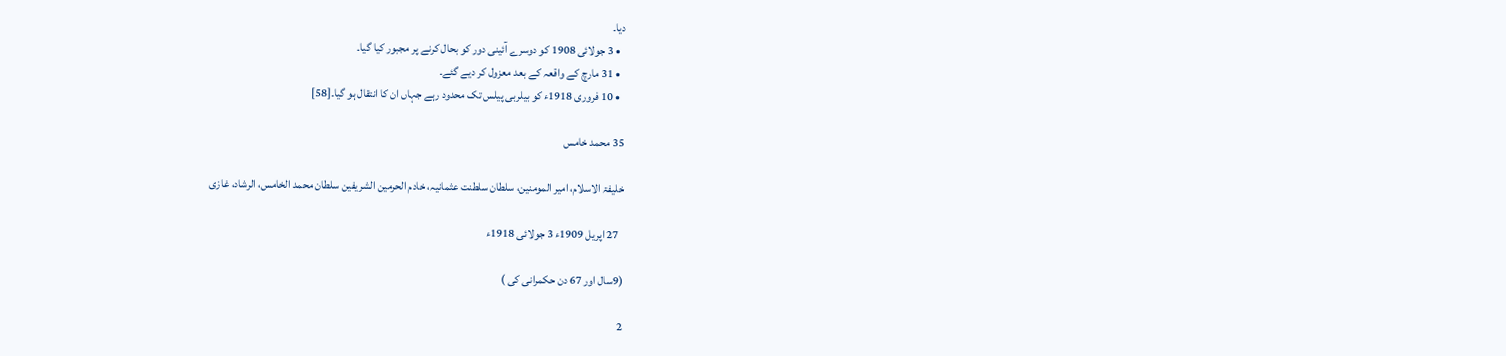دیا۔
  • 3 جولائی 1908 کو دوسرے آئینی دور کو بحال کرنے پر مجبور کیا گیا۔
  • 31 مارچ کے واقعہ کے بعد معزول کر دیے گئے۔
  • 10 فروری 1918ء کو بیلربی پیلس تک محدود رہے جہاں ان کا انتقال ہو گیا۔[58]

35 محمد خامس

خلیفۃ الاسلام، امیر المومنین، سلطان سلطنت عثمانیہ، خادم الحرمین الشریفین سلطان محمد الخامس، الرشاد، غازی

  27 اپریل 1909ء 3 جولائی 1918ء

(9سال اور 67 دن حکمرانی کی )

2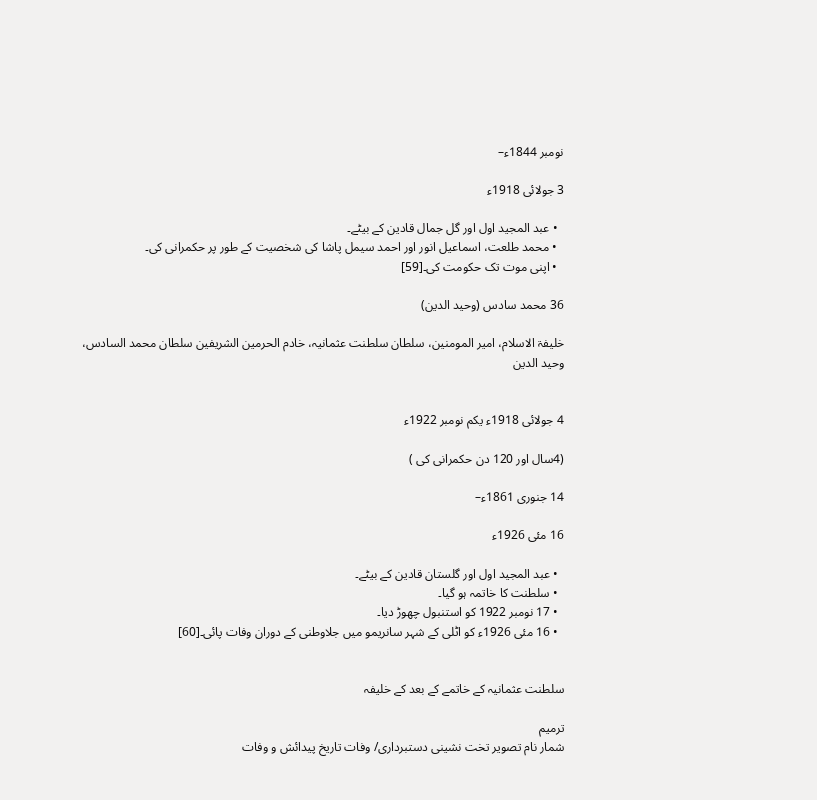نومبر 1844ء–

3 جولائی 1918ء

  • عبد المجید اول اور گل جمال قادین کے بیٹے۔
  • محمد طلعت، اسماعیل انور اور احمد سیمل پاشا کی شخصیت کے طور پر حکمرانی کی۔
  • اپنی موت تک حکومت کی۔[59]

36 محمد سادس (وحید الدین)

خلیفۃ الاسلام، امیر المومنین، سلطان سلطنت عثمانیہ، خادم الحرمین الشریفین سلطان محمد السادس، وحید الدین


4 جولائی 1918ء یکم نومبر 1922ء

(4سال اور 120 دن حکمرانی کی )

14 جنوری 1861ء–

16 مئی 1926ء

  • عبد المجید اول اور گلستان قادین کے بیٹے۔
  • سلطنت کا خاتمہ ہو گیا۔
  • 17 نومبر 1922 کو استنبول چھوڑ دیا۔
  • 16 مئی 1926ء کو اٹلی کے شہر سانریمو میں جلاوطنی کے دوران وفات پائی۔[60]


سلطنت عثمانیہ کے خاتمے کے بعد کے خلیفہ

ترمیم
شمار نام تصویر تخت نشینی دستبرداری/ وفات تاریخ پیدائش و وفات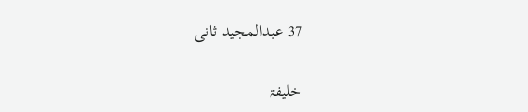37 عبدالمجید ثانی

خلیفۃ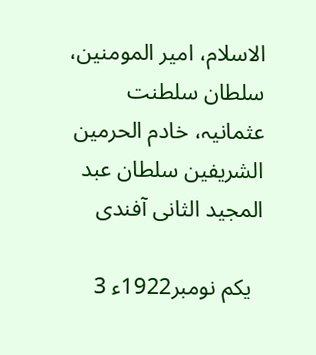الاسلام، امیر المومنین، سلطان سلطنت عثمانیہ، خادم الحرمین الشریفین سلطان عبد المجید الثانی آفندی

  یکم نومبر1922ء 3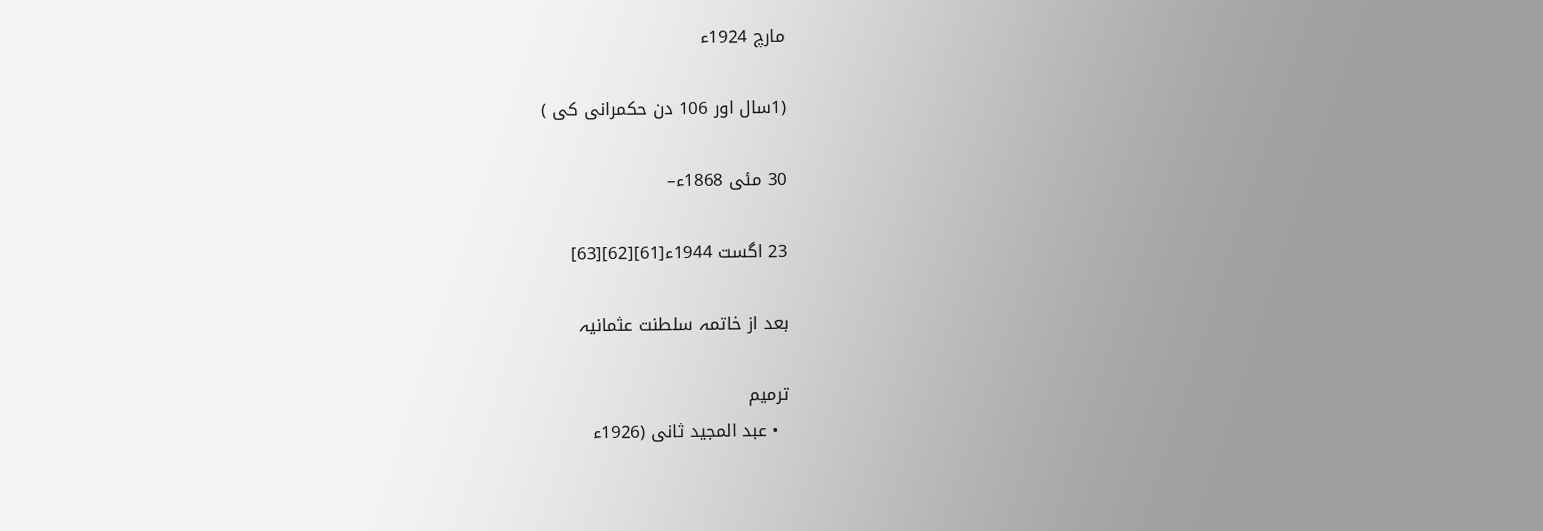مارچ 1924ء

(1سال اور 106 دن حکمرانی کی )

30 مئی 1868ء–

23 اگست 1944ء[61][62][63]

بعد از خاتمہ سلطنت عثمانیہ

ترمیم
  • عبد المجید ثانی (1926ء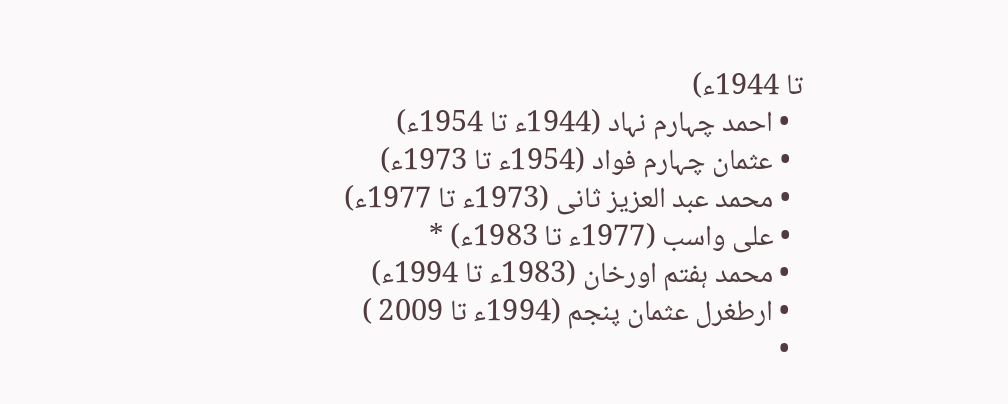تا 1944ء)
  • احمد چہارم نہاد (1944ء تا 1954ء)
  • عثمان چہارم فواد (1954ء تا 1973ء)
  • محمد عبد العزیز ثانی (1973ء تا 1977ء)
  • علی واسب (1977ء تا 1983ء) *
  • محمد ہفتم اورخان (1983ء تا 1994ء)
  • ارطغرل عثمان پنجم (1994ء تا 2009 )
  •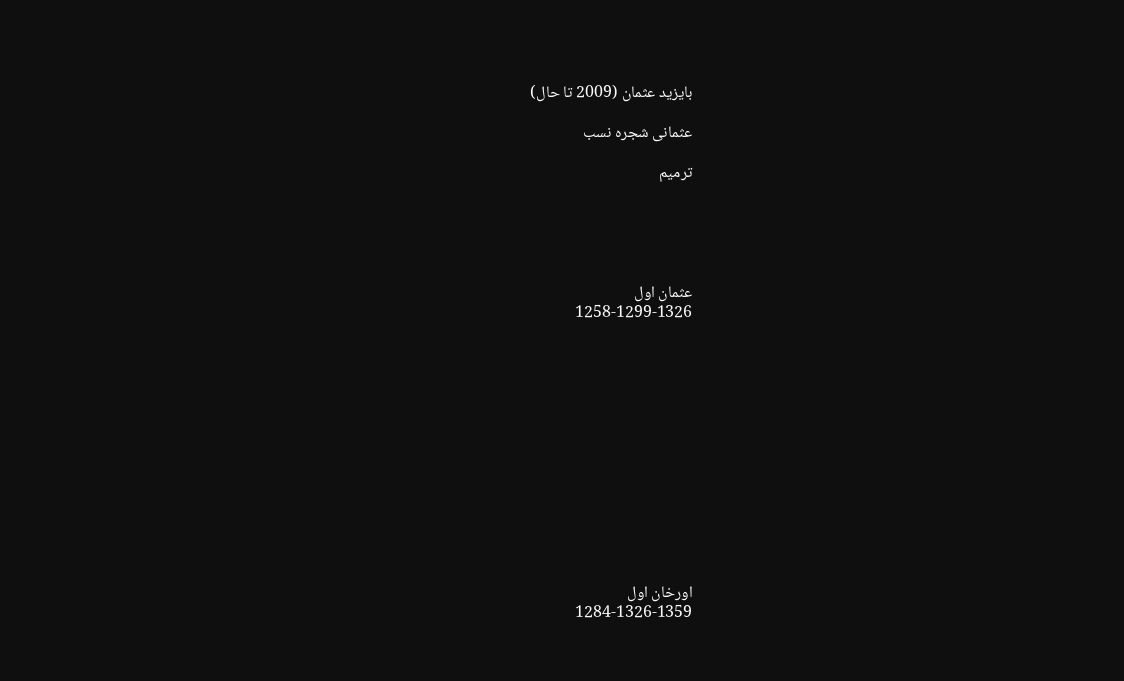بایزید عثمان (2009 تا حال)

عثمانی شجرہ نسب

ترمیم





عثمان اول
1258-1299-1326













اورخان اول
1284-1326-1359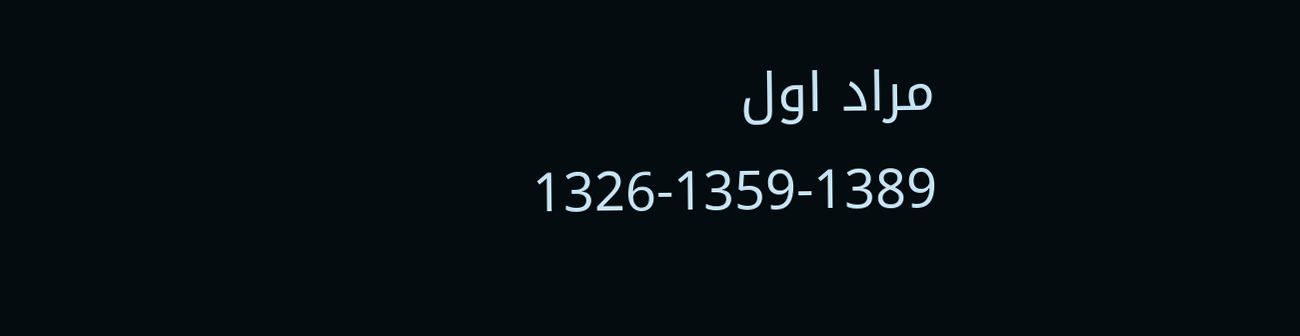مراد اول
1326-1359-1389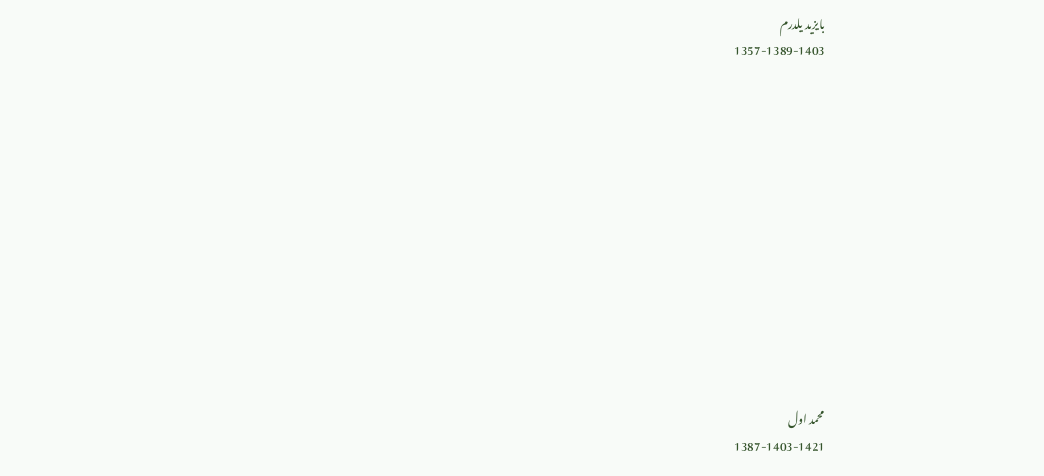بایزید یلدرم
1357-1389-1403













محمد اول
1387-1403-1421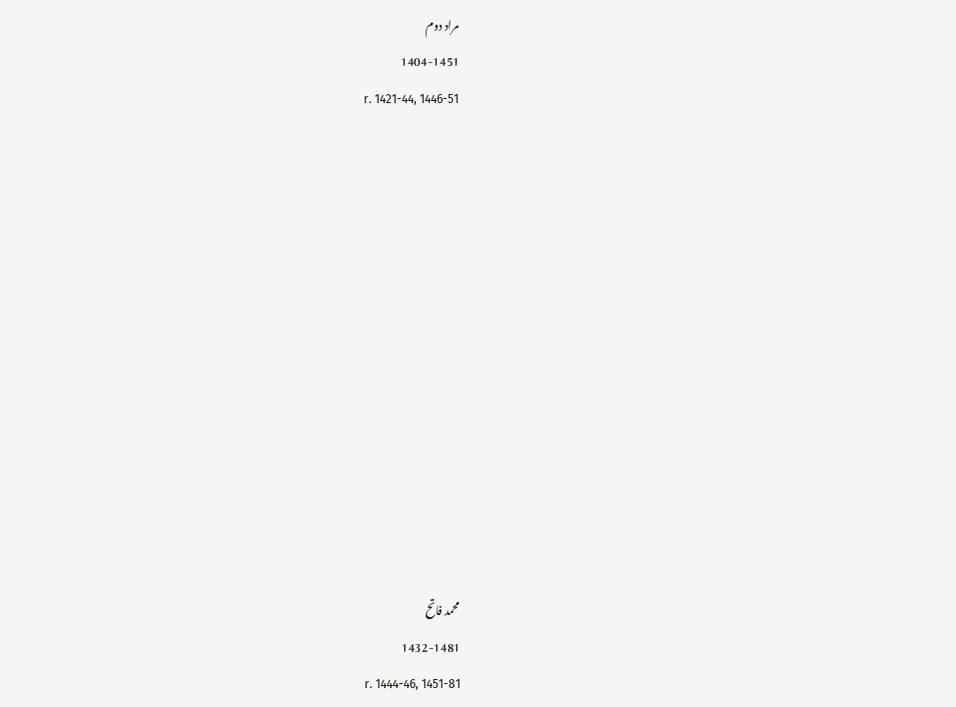مراد دوم
1404-1451
r. 1421-44, 1446-51













محمد فاتح
1432-1481
r. 1444-46, 1451-81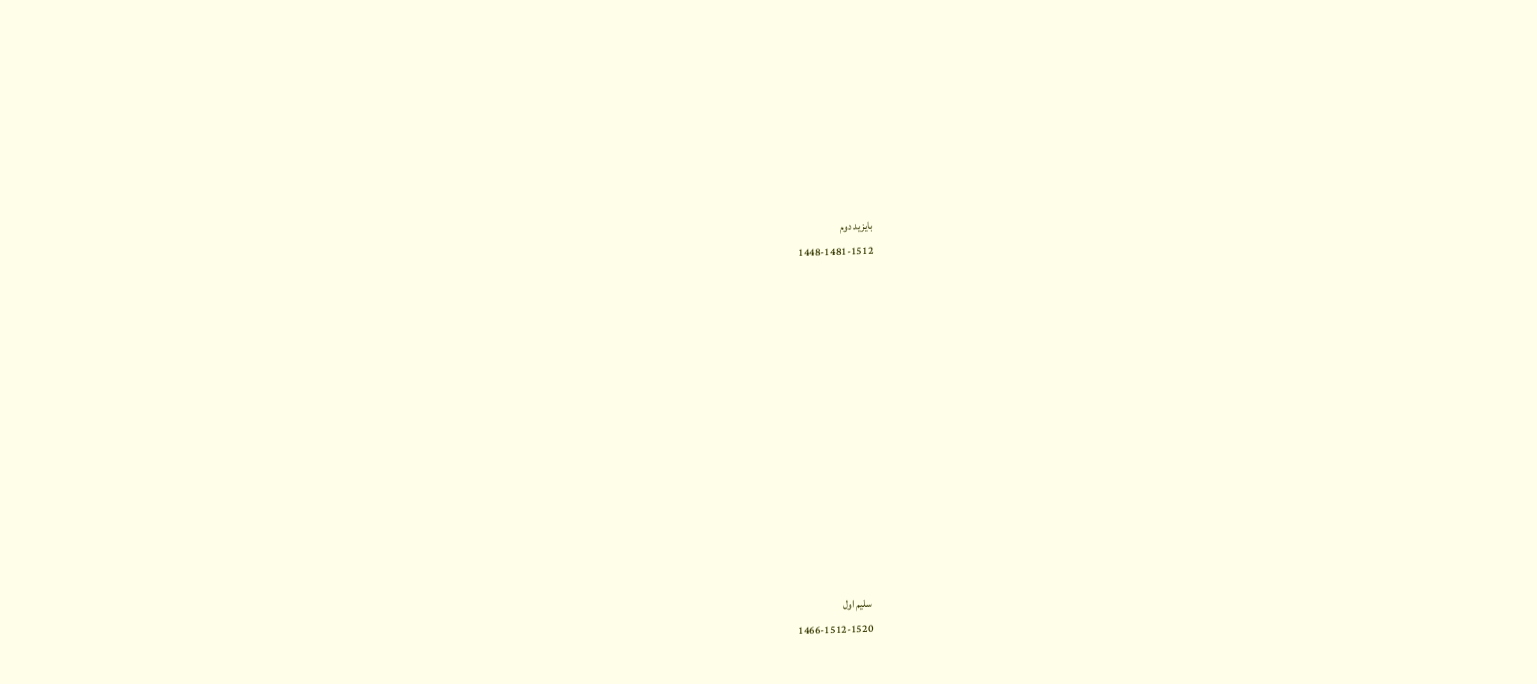بایزید دوم
1448-1481-1512













سلیم اول
1466-1512-1520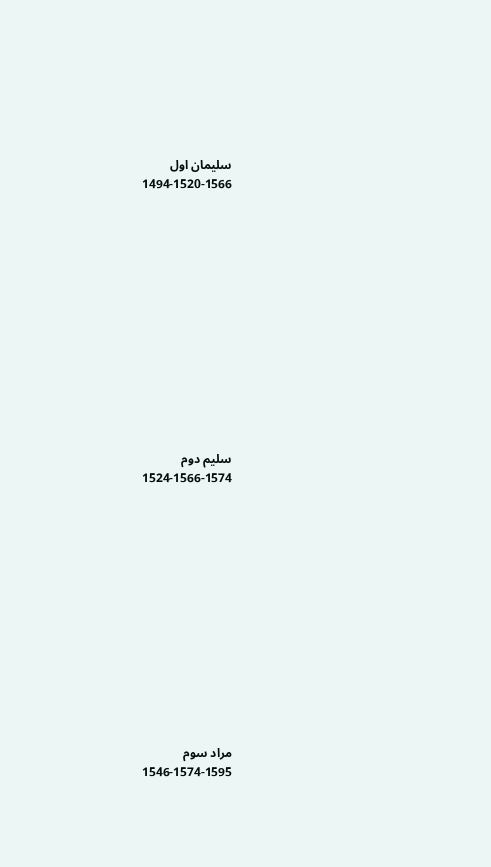سلیمان اول
1494-1520-1566













سلیم دوم
1524-1566-1574













مراد سوم
1546-1574-1595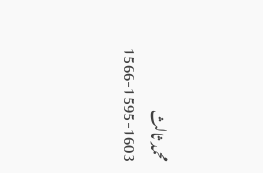محمد ثالث
1566-1595-1603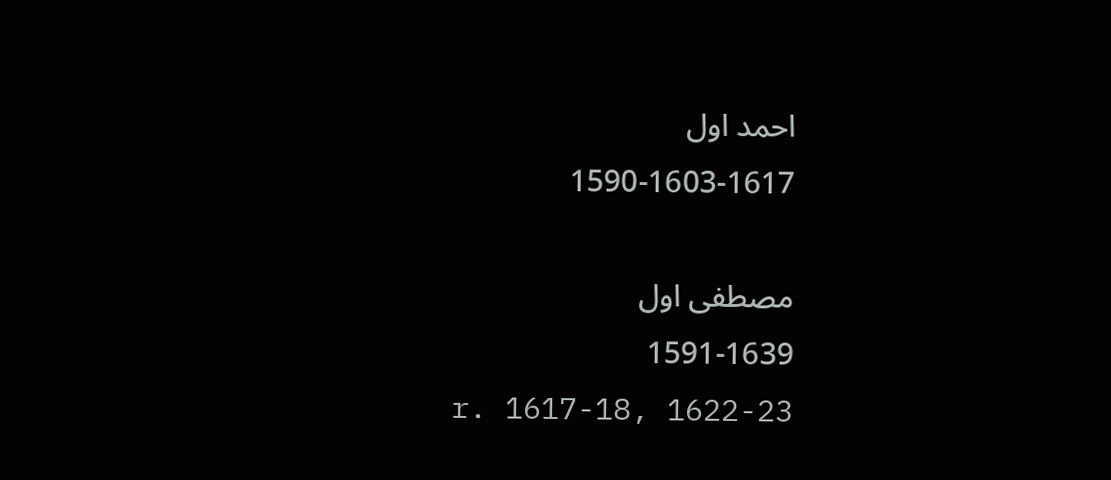احمد اول
1590-1603-1617

مصطفی اول
1591-1639
r. 1617-18, 1622-23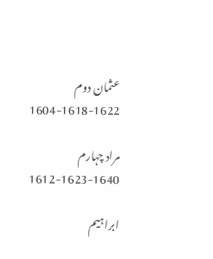عثمان دوم
1604-1618-1622

مراد چہارم
1612-1623-1640

ابراہیم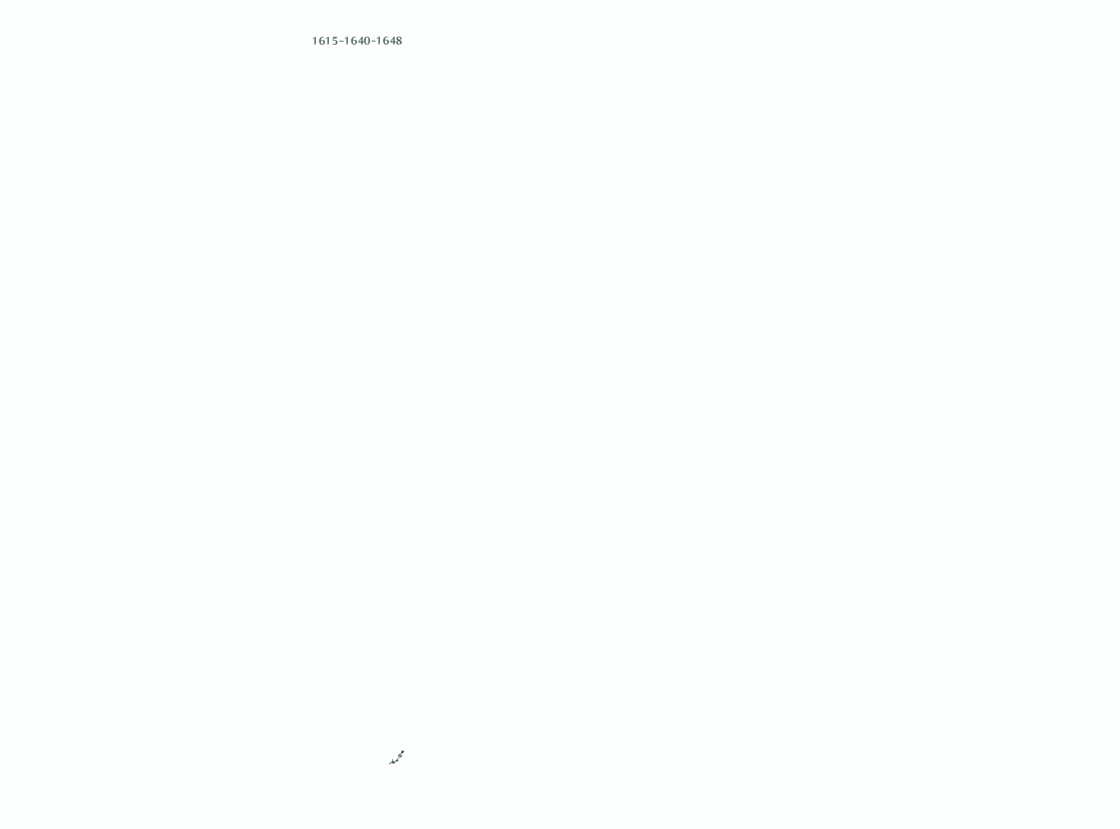1615-1640-1648
































محمد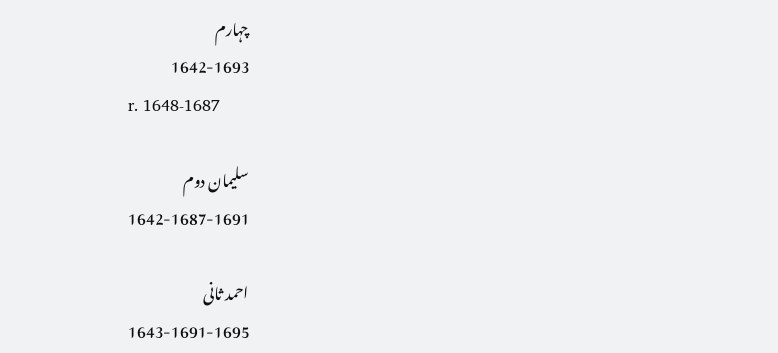چہارم
1642-1693
r. 1648-1687

سلیمان دوم
1642-1687-1691

احمد ثانی
1643-1691-1695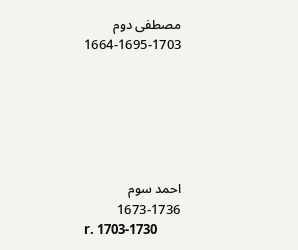مصطفی دوم
1664-1695-1703






احمد سوم
1673-1736
r. 1703-1730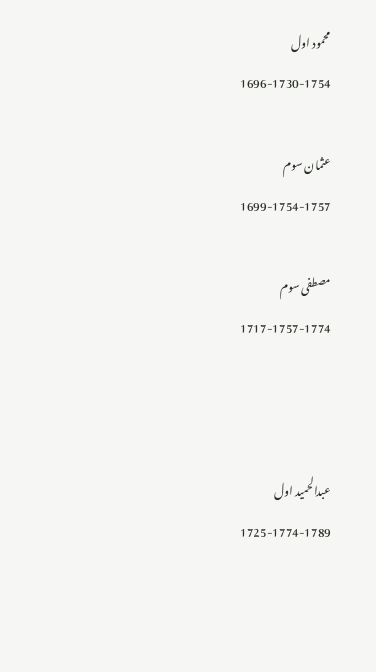محمود اول
1696-1730-1754

عثمان سوم
1699-1754-1757

مصطفی سوم
1717-1757-1774



عبدالحمید اول
1725-1774-1789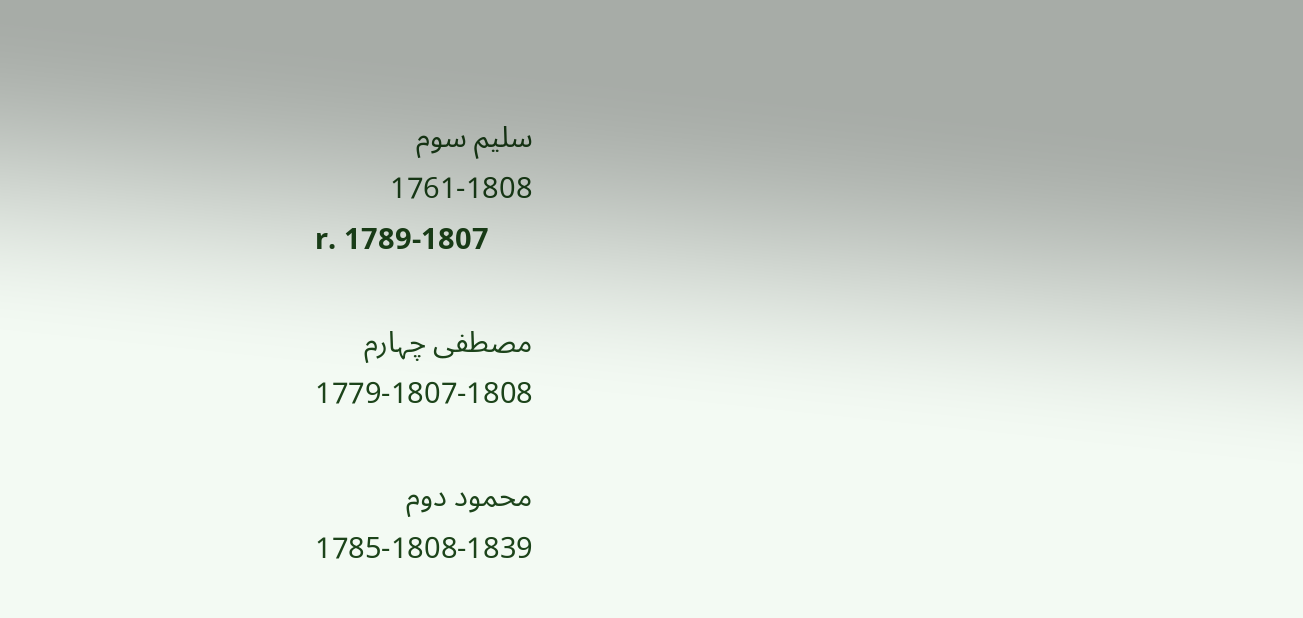سلیم سوم
1761-1808
r. 1789-1807

مصطفی چہارم
1779-1807-1808

محمود دوم
1785-1808-1839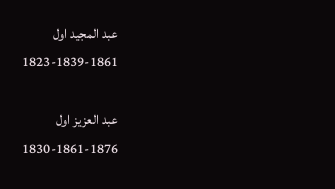عبد المجید اول
1823-1839-1861

عبد العزیز اول
1830-1861-1876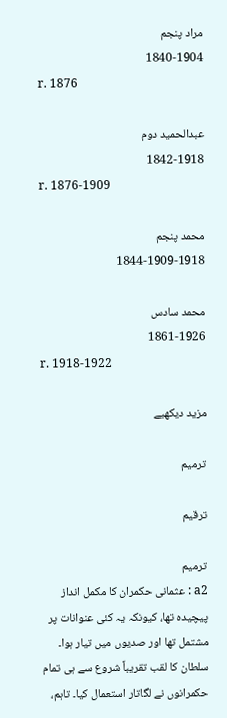مراد پنجم
1840-1904
r. 1876

عبدالحمید دوم
1842-1918
r. 1876-1909

محمد پنجم
1844-1909-1918

محمد سادس
1861-1926
r. 1918-1922

مزید دیکھیے

ترمیم

ترقیم

ترمیم
a2 : عثمانی حکمران کا مکمل انداز پیچیدہ تھا، کیونکہ یہ کئی عنوانات پر مشتمل تھا اور صدیوں میں تیار ہوا۔ سلطان کا لقب تقریباً شروع سے ہی تمام حکمرانوں نے لگاتار استعمال کیا۔ تاہم،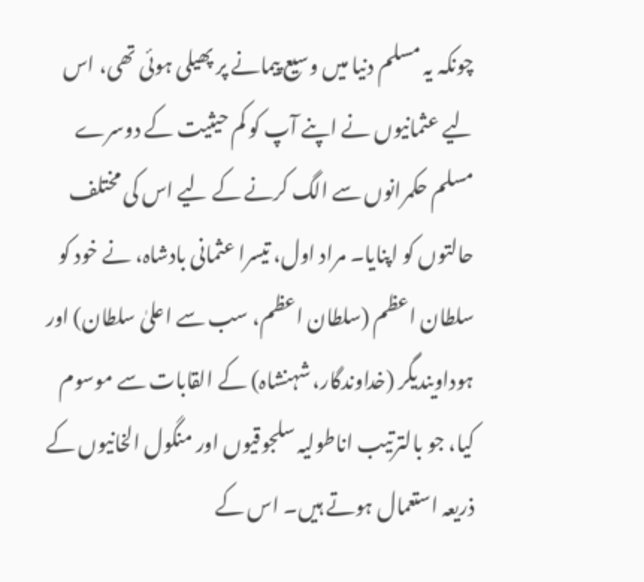چونکہ یہ مسلم دنیا میں وسیع پیمانے پر پھیلی ہوئی تھی، اس لیے عثمانیوں نے اپنے آپ کو کم حیثیت کے دوسرے مسلم حکمرانوں سے الگ کرنے کے لیے اس کی مختلف حالتوں کو اپنایا۔ مراد اول، تیسرا عثمانی بادشاہ، نے خود کو سلطان اعظم (سلطان اعظم، سب سے اعلیٰ سلطان) اور ہوداویندیگر (خداوندگار، شہنشاہ) کے القابات سے موسوم کیا، جو بالترتیب اناطولیہ سلجوقیوں اور منگول الخانیوں کے ذریعہ استعمال ہوتے ہیں۔ اس کے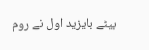بیٹے بایزید اول نے روم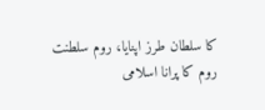کا سلطان طرز اپنایا، روم سلطنت روم کا پرانا اسلامی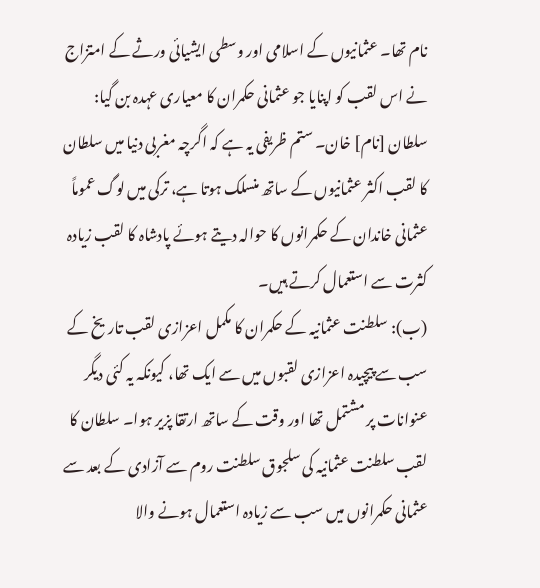نام تھا۔ عثمانیوں کے اسلامی اور وسطی ایشیائی ورثے کے امتزاج نے اس لقب کو اپنایا جو عثمانی حکمران کا معیاری عہدہ بن گیا: سلطان [نام] خان۔ ستم ظریفی یہ ہے کہ اگرچہ مغربی دنیا میں سلطان کا لقب اکثر عثمانیوں کے ساتھ منسلک ہوتا ہے، ترکی میں لوگ عموماً عثمانی خاندان کے حکمرانوں کا حوالہ دیتے ہوئے پادشاہ کا لقب زیادہ کثرت سے استعمال کرتے ہیں۔
(ب): سلطنت عثمانیہ کے حکمران کا مکمل اعزازی لقب تاریخ کے سب سے پیچیدہ اعزازی لقبوں میں سے ایک تھا، کیونکہ یہ کئی دیگر عنوانات پر مشتمل تھا اور وقت کے ساتھ ارتقا پزیر ہوا۔ سلطان کا لقب سلطنت عثمانیہ کی سلجوق سلطنت روم سے آزادی کے بعد سے عثمانی حکمرانوں میں سب سے زیادہ استعمال ہونے والا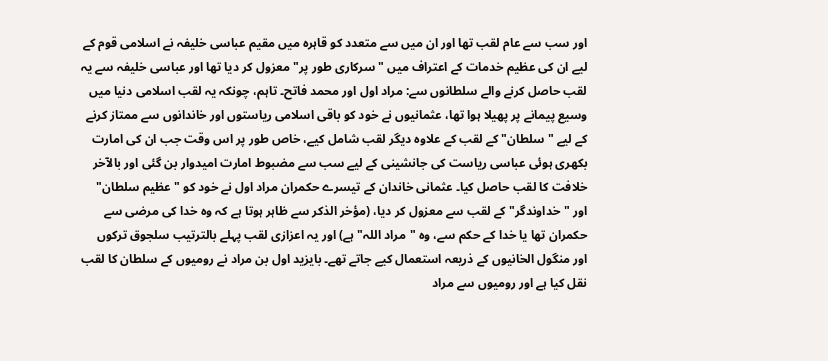اور سب سے عام لقب تھا اور ان میں سے متعدد کو قاہرہ میں مقیم عباسی خلیفہ نے اسلامی قوم کے لیے ان کی عظیم خدمات کے اعتراف میں "سرکاری طور پر" معزول کر دیا تھا اور عباسی خلیفہ سے یہ لقب حاصل کرنے والے سلطانوں سے: مراد اول اور محمد فاتح۔ تاہم، چونکہ یہ لقب اسلامی دنیا میں وسیع پیمانے پر پھیلا ہوا تھا، عثمانیوں نے خود کو باقی اسلامی ریاستوں اور خاندانوں سے ممتاز کرنے کے لیے "سلطان" کے لقب کے علاوہ دیگر لقب شامل کیے، خاص طور پر اس وقت جب ان کی امارت بکھری ہوئی عباسی ریاست کی جانشینی کے لیے سب سے مضبوط امارت امیدوار بن گئی اور بالآخر خلافت کا لقب حاصل کیا۔ عثمانی خاندان کے تیسرے حکمران مراد اول نے خود کو "عظیم سلطان" اور "خداوندگر" کے لقب سے معزول کر دیا، (مؤخر الذکر سے ظاہر ہوتا ہے کہ وہ خدا کی مرضی سے حکمران تھا یا خدا کے حکم سے، وہ "مراد اللہ" ہے) اور یہ اعزازی لقب پہلے بالترتیب سلجوق ترکوں اور منگول الخانیوں کے ذریعہ استعمال کیے جاتے تھے۔ بایزید اول بن مراد نے رومیوں کے سلطان کا لقب نقل کیا ہے اور رومیوں سے مراد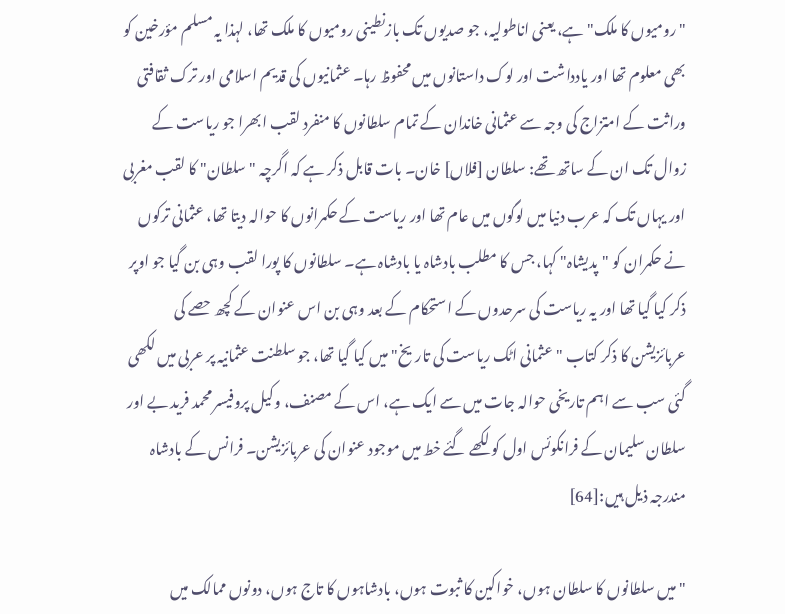"رومیوں کا ملک" ہے، یعنی اناطولیہ، جو صدیوں تک بازنطینی رومیوں کا ملک تھا، لہذا یہ مسلم مؤرخین کو بھی معلوم تھا اور یادداشت اور لوک داستانوں میں محفوظ رہا۔ عثمانیوں کی قدیم اسلامی اور ترک ثقافتی وراثت کے امتزاج کی وجہ سے عثمانی خاندان کے تمام سلطانوں کا منفرد لقب ابھرا جو ریاست کے زوال تک ان کے ساتھ تھے: سلطان [فلاں] خان۔ بات قابل ذکر ہے کہ اگرچہ "سلطان" کا لقب مغربی اور یہاں تک کہ عرب دنیا میں لوگوں میں عام تھا اور ریاست کے حکمرانوں کا حوالہ دیتا تھا، عثمانی ترکوں نے حکمران کو "پدیشاہ" کہا، جس کا مطلب بادشاہ یا بادشاہ ہے۔ سلطانوں کا پورا لقب وہی بن گیا جو اوپر ذکر کیا گیا تھا اور یہ ریاست کی سرحدوں کے استحکام کے بعد وہی بن اس عنوان کے کچھ حصے کی عربائزیشن کا ذکر کتاب "عثمانی اٹک ریاست کی تاریخ" میں کیا گیا تھا، جو سلطنت عثمانیہ پر عربی میں لکھی گئی سب سے اہم تاریخی حوالہ جات میں سے ایک ہے، اس کے مصنف، وکیل پروفیسر محمد فرید بے اور سلطان سلیمان کے فرانکوئس اول کو لکھے گئے خط میں موجود عنوان کی عربائزیشن۔ فرانس کے بادشاہ مندرجہ ذیل ہیں:[64]

"میں سلطانوں کا سلطان ہوں، خواکین کا ثبوت ہوں، بادشاہوں کا تاج ہوں، دونوں ممالک میں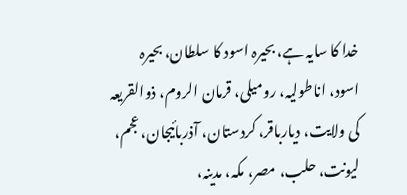خدا کا سایہ ہے، بحیرہ اسود کا سلطان، بحیرہ اسود، اناطولیہ، رومیلی، قرمان الروم، ذوالقریعہ کی ولایت، دیارباقر، کردستان، آذربائیجان، عجم، لیونت، حلب، مصر، مکہ، مدینہ،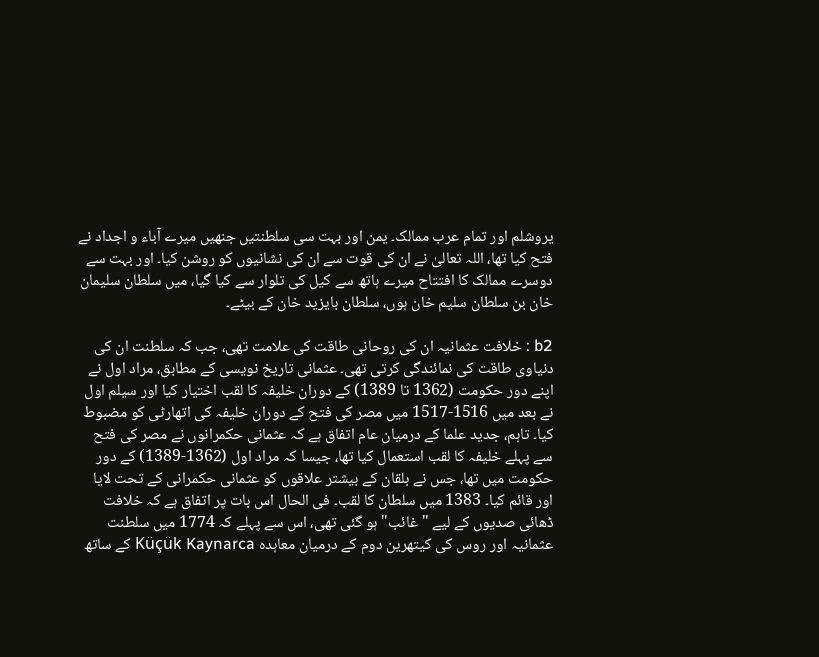یروشلم اور تمام عرب ممالک۔ یمن اور بہت سی سلطنتیں جنھیں میرے آباء و اجداد نے فتح کیا تھا، اللہ تعالیٰ نے ان کی قوت سے ان کی نشانیوں کو روشن کیا۔ اور بہت سے دوسرے ممالک کا افتتاح میرے ہاتھ سے کیل کی تلوار سے کیا گیا، میں سلطان سلیمان خان بن سلطان سلیم خان ہوں، سلطان بایزید خان کے بیٹے۔

b2 : خلافت عثمانیہ ان کی روحانی طاقت کی علامت تھی، جب کہ سلطنت ان کی دنیاوی طاقت کی نمائندگی کرتی تھی۔ عثمانی تاریخ نویسی کے مطابق، مراد اول نے اپنے دور حکومت (1362 تا 1389) کے دوران خلیفہ کا لقب اختیار کیا اور سیلم اول نے بعد میں 1516-1517 میں مصر کی فتح کے دوران خلیفہ کی اتھارٹی کو مضبوط کیا۔ تاہم، جدید علما کے درمیان عام اتفاق ہے کہ عثمانی حکمرانوں نے مصر کی فتح سے پہلے خلیفہ کا لقب استعمال کیا تھا، جیسا کہ مراد اول (1362-1389) کے دور حکومت میں تھا، جس نے بلقان کے بیشتر علاقوں کو عثمانی حکمرانی کے تحت لایا اور قائم کیا۔ 1383 میں سلطان کا لقب۔ فی الحال اس بات پر اتفاق ہے کہ خلافت ڈھائی صدیوں کے لیے "غائب" ہو گئی تھی، اس سے پہلے کہ 1774 میں سلطنت عثمانیہ اور روس کی کیتھرین دوم کے درمیان معاہدہ Küçük Kaynarca کے ساتھ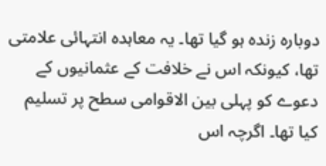دوبارہ زندہ ہو گیا تھا۔ یہ معاہدہ انتہائی علامتی تھا، کیونکہ اس نے خلافت کے عثمانیوں کے دعوے کو پہلی بین الاقوامی سطح پر تسلیم کیا تھا۔ اگرچہ اس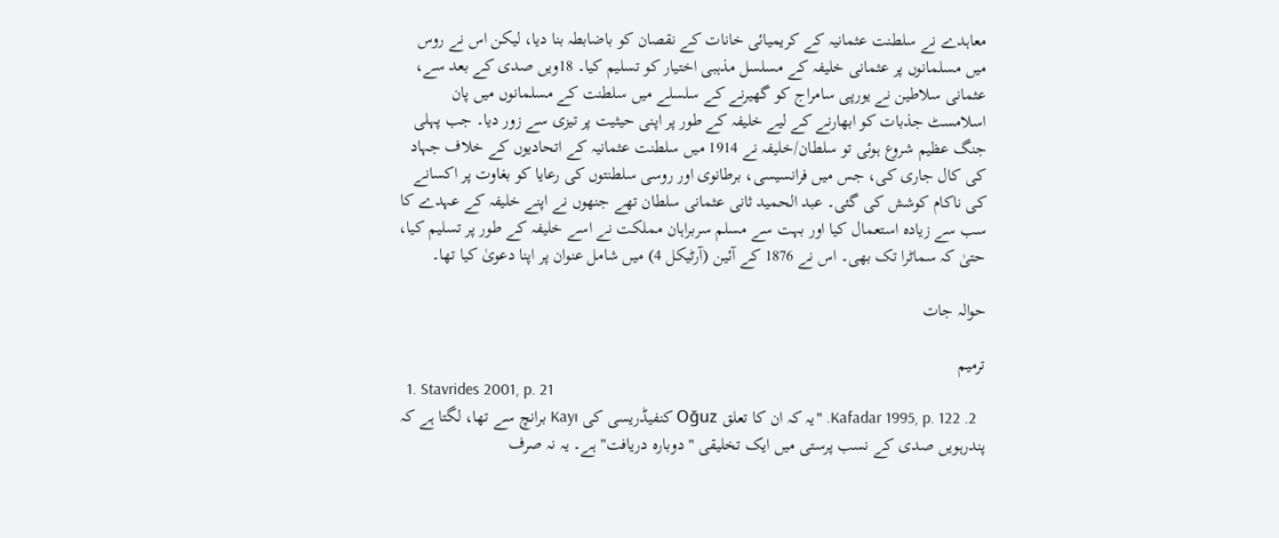معاہدے نے سلطنت عثمانیہ کے کریمیائی خانات کے نقصان کو باضابطہ بنا دیا، لیکن اس نے روس میں مسلمانوں پر عثمانی خلیفہ کے مسلسل مذہبی اختیار کو تسلیم کیا۔ 18ویں صدی کے بعد سے، عثمانی سلاطین نے یورپی سامراج کو گھیرنے کے سلسلے میں سلطنت کے مسلمانوں میں پان اسلامسٹ جذبات کو ابھارنے کے لیے خلیفہ کے طور پر اپنی حیثیت پر تیزی سے زور دیا۔ جب پہلی جنگ عظیم شروع ہوئی تو سلطان/خلیفہ نے 1914 میں سلطنت عثمانیہ کے اتحادیوں کے خلاف جہاد کی کال جاری کی، جس میں فرانسیسی، برطانوی اور روسی سلطنتوں کی رعایا کو بغاوت پر اکسانے کی ناکام کوشش کی گئی۔ عبد الحمید ثانی عثمانی سلطان تھے جنھوں نے اپنے خلیفہ کے عہدے کا سب سے زیادہ استعمال کیا اور بہت سے مسلم سربراہان مملکت نے اسے خلیفہ کے طور پر تسلیم کیا، حتیٰ کہ سماٹرا تک بھی۔ اس نے 1876 کے آئین (آرٹیکل 4) میں شامل عنوان پر اپنا دعویٰ کیا تھا۔

حوالہ جات

ترمیم
  1. Stavrides 2001, p. 21
  2. Kafadar 1995, p. 122. "یہ کہ ان کا تعلق Oğuz کنفیڈریسی کی Kayı برانچ سے تھا، لگتا ہے کہ پندرہویں صدی کے نسب پرستی میں ایک تخلیقی "دوبارہ دریافت" ہے۔ یہ نہ صرف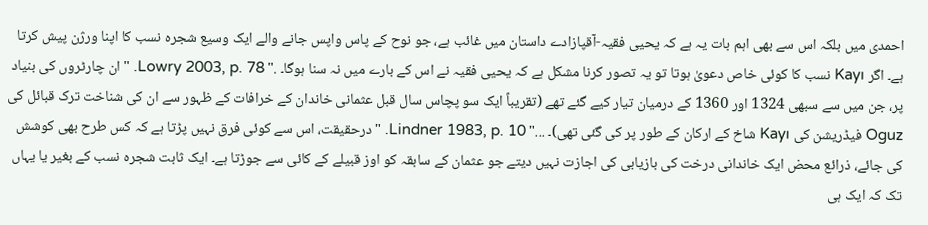احمدی میں بلکہ اس سے بھی اہم بات یہ ہے کہ یحیی فقیہ-آقپازادے داستان میں غائب ہے، جو نوح کے پاس واپس جانے والے ایک وسیع شجرہ نسب کا اپنا ورژن پیش کرتا ہے۔ اگر Kayı نسب کا کوئی خاص دعویٰ ہوتا تو یہ تصور کرنا مشکل ہے کہ یحیی فقیہ نے اس کے بارے میں نہ سنا ہوگا۔ ." Lowry 2003, p. 78. "ان چارٹروں کی بنیاد پر، جن میں سے سبھی 1324 اور 1360 کے درمیان تیار کیے گئے تھے (تقریباً ایک سو پچاس سال قبل عثمانی خاندان کے خرافات کے ظہور سے ان کی شناخت ترک قبائل کی Oguz فیڈریشن کی Kayı شاخ کے ارکان کے طور پر کی گئی تھی)۔ ..." Lindner 1983, p. 10. "درحقیقت، اس سے کوئی فرق نہیں پڑتا ہے کہ کس طرح بھی کوشش کی جائے، ذرائع محض ایک خاندانی درخت کی بازیابی کی اجازت نہیں دیتے جو عثمان کے سابقہ کو اوز قبیلے کے کائی سے جوڑتا ہے۔ ایک ثابت شجرہ نسب کے بغیر یا یہاں تک کہ ایک ہی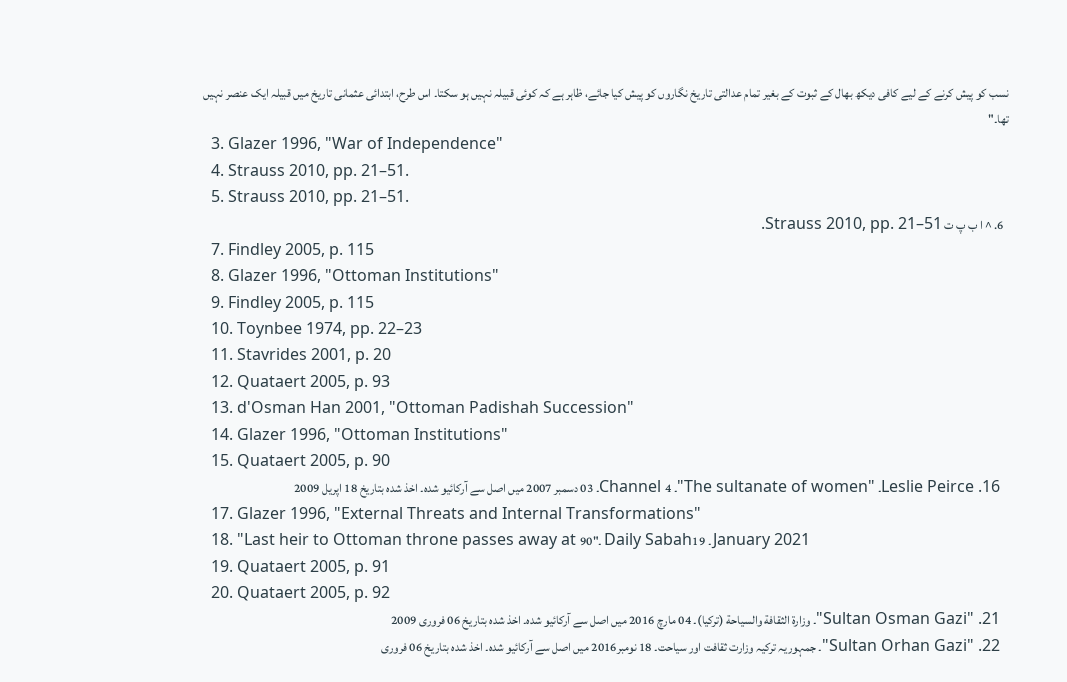نسب کو پیش کرنے کے لیے کافی دیکھ بھال کے ثبوت کے بغیر تمام عدالتی تاریخ نگاروں کو پیش کیا جائے، ظاہر ہے کہ کوئی قبیلہ نہیں ہو سکتا۔ اس طرح، ابتدائی عثمانی تاریخ میں قبیلہ ایک عنصر نہیں تھا۔"
  3. Glazer 1996, "War of Independence"
  4. Strauss 2010, pp. 21–51.
  5. Strauss 2010, pp. 21–51.
  6. ^ ا ب پ ت Strauss 2010, pp. 21–51.
  7. Findley 2005, p. 115
  8. Glazer 1996, "Ottoman Institutions"
  9. Findley 2005, p. 115
  10. Toynbee 1974, pp. 22–23
  11. Stavrides 2001, p. 20
  12. Quataert 2005, p. 93
  13. d'Osman Han 2001, "Ottoman Padishah Succession"
  14. Glazer 1996, "Ottoman Institutions"
  15. Quataert 2005, p. 90
  16. Leslie Peirce۔ "The sultanate of women"۔ Channel 4۔ 03 دسمبر 2007 میں اصل سے آرکائیو شدہ۔ اخذ شدہ بتاریخ 18 اپریل 2009
  17. Glazer 1996, "External Threats and Internal Transformations"
  18. "Last heir to Ottoman throne passes away at 90"۔ Daily Sabah۔ 19 January 2021
  19. Quataert 2005, p. 91
  20. Quataert 2005, p. 92
  21. "Sultan Osman Gazi"۔ وزارة الثقافة والسياحة (تركيا)۔ 04 مارچ 2016 میں اصل سے آرکائیو شدہ۔ اخذ شدہ بتاریخ 06 فروری 2009
  22. "Sultan Orhan Gazi"۔ جمہوریہ ترکیہ وزارت ثقافت اور سیاحت۔ 18 نومبر2016 میں اصل سے آرکائیو شدہ۔ اخذ شدہ بتاریخ 06 فروری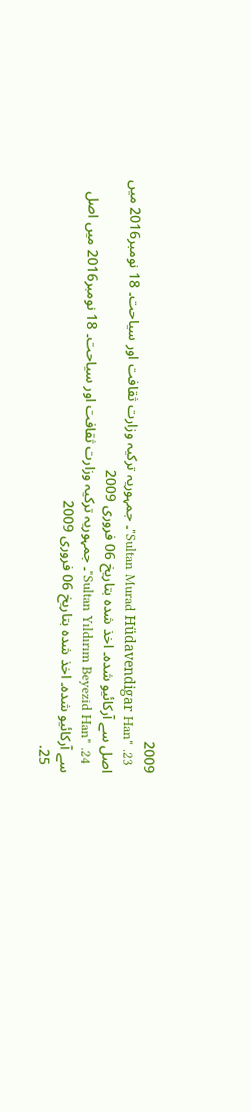2009
  23. "Sultan Murad Hüdavendigar Han"۔ جمہوریہ ترکیہ وزارت ثقافت اور سیاحت۔ 18 نومبر2016 میں اصل سے آرکائیو شدہ۔ اخذ شدہ بتاریخ 06 فروری 2009
  24. "Sultan Yıldırım Beyezid Han"۔ جمہوریہ ترکیہ وزارت ثقافت اور سیاحت۔ 18 نومبر2016 میں اصل سے آرکائیو شدہ۔ اخذ شدہ بتاریخ 06 فروری 2009
  25.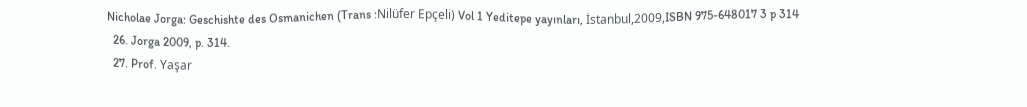Nicholae Jorga: Geschishte des Osmanichen (Trans :Nilüfer Epçeli) Vol 1 Yeditepe yayınları, İstanbul,2009,ISBN 975-648017 3 p 314
  26. Jorga 2009, p. 314.
  27. Prof. Yaşar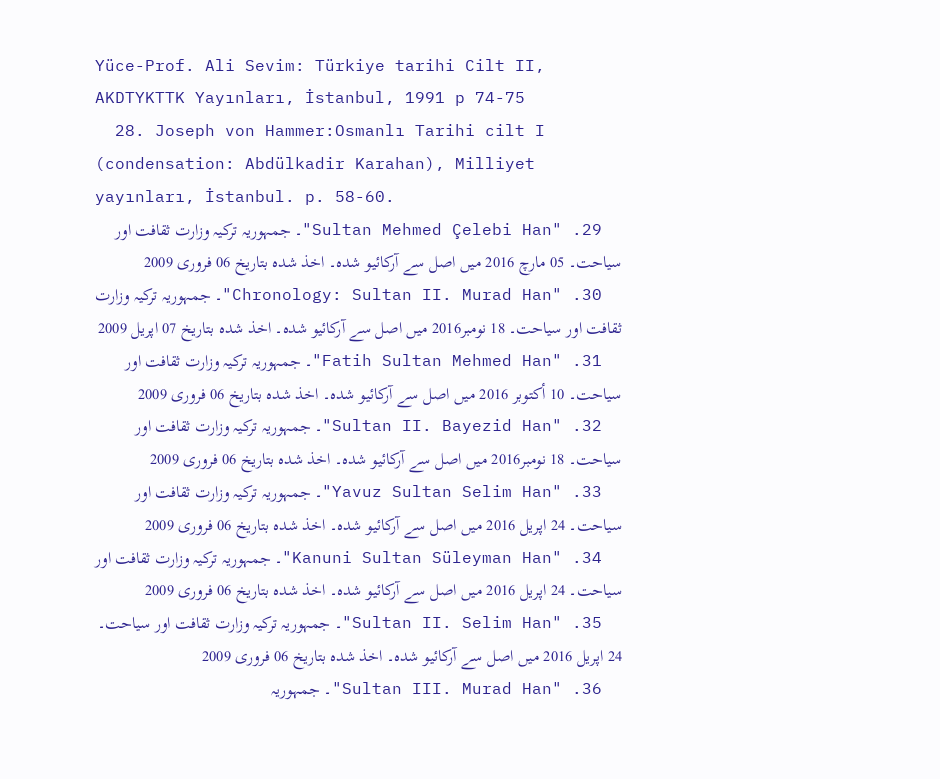Yüce-Prof. Ali Sevim: Türkiye tarihi Cilt II, AKDTYKTTK Yayınları, İstanbul, 1991 p 74-75
  28. Joseph von Hammer:Osmanlı Tarihi cilt I (condensation: Abdülkadir Karahan), Milliyet yayınları, İstanbul. p. 58-60.
  29. "Sultan Mehmed Çelebi Han"۔ جمہوریہ ترکیہ وزارت ثقافت اور سیاحت۔ 05 مارچ 2016 میں اصل سے آرکائیو شدہ۔ اخذ شدہ بتاریخ 06 فروری 2009
  30. "Chronology: Sultan II. Murad Han"۔ جمہوریہ ترکیہ وزارت ثقافت اور سیاحت۔ 18 نومبر2016 میں اصل سے آرکائیو شدہ۔ اخذ شدہ بتاریخ 07 اپریل 2009
  31. "Fatih Sultan Mehmed Han"۔ جمہوریہ ترکیہ وزارت ثقافت اور سیاحت۔ 10 أكتوبر 2016 میں اصل سے آرکائیو شدہ۔ اخذ شدہ بتاریخ 06 فروری 2009
  32. "Sultan II. Bayezid Han"۔ جمہوریہ ترکیہ وزارت ثقافت اور سیاحت۔ 18 نومبر2016 میں اصل سے آرکائیو شدہ۔ اخذ شدہ بتاریخ 06 فروری 2009
  33. "Yavuz Sultan Selim Han"۔ جمہوریہ ترکیہ وزارت ثقافت اور سیاحت۔ 24 اپریل 2016 میں اصل سے آرکائیو شدہ۔ اخذ شدہ بتاریخ 06 فروری 2009
  34. "Kanuni Sultan Süleyman Han"۔ جمہوریہ ترکیہ وزارت ثقافت اور سیاحت۔ 24 اپریل 2016 میں اصل سے آرکائیو شدہ۔ اخذ شدہ بتاریخ 06 فروری 2009
  35. "Sultan II. Selim Han"۔ جمہوریہ ترکیہ وزارت ثقافت اور سیاحت۔ 24 اپریل 2016 میں اصل سے آرکائیو شدہ۔ اخذ شدہ بتاریخ 06 فروری 2009
  36. "Sultan III. Murad Han"۔ جمہوریہ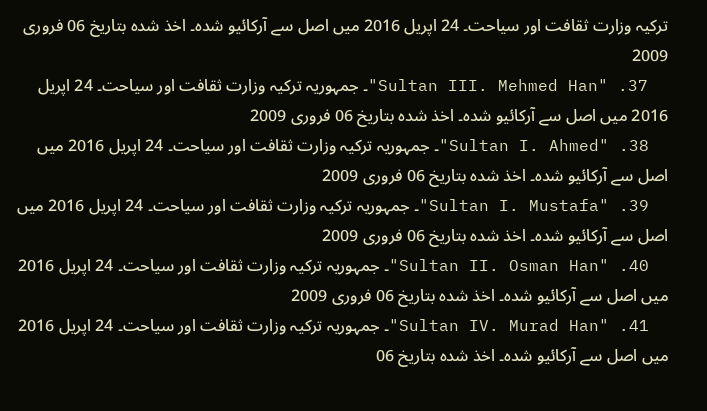ترکیہ وزارت ثقافت اور سیاحت۔ 24 اپریل 2016 میں اصل سے آرکائیو شدہ۔ اخذ شدہ بتاریخ 06 فروری 2009
  37. "Sultan III. Mehmed Han"۔ جمہوریہ ترکیہ وزارت ثقافت اور سیاحت۔ 24 اپریل 2016 میں اصل سے آرکائیو شدہ۔ اخذ شدہ بتاریخ 06 فروری 2009
  38. "Sultan I. Ahmed"۔ جمہوریہ ترکیہ وزارت ثقافت اور سیاحت۔ 24 اپریل 2016 میں اصل سے آرکائیو شدہ۔ اخذ شدہ بتاریخ 06 فروری 2009
  39. "Sultan I. Mustafa"۔ جمہوریہ ترکیہ وزارت ثقافت اور سیاحت۔ 24 اپریل 2016 میں اصل سے آرکائیو شدہ۔ اخذ شدہ بتاریخ 06 فروری 2009
  40. "Sultan II. Osman Han"۔ جمہوریہ ترکیہ وزارت ثقافت اور سیاحت۔ 24 اپریل 2016 میں اصل سے آرکائیو شدہ۔ اخذ شدہ بتاریخ 06 فروری 2009
  41. "Sultan IV. Murad Han"۔ جمہوریہ ترکیہ وزارت ثقافت اور سیاحت۔ 24 اپریل 2016 میں اصل سے آرکائیو شدہ۔ اخذ شدہ بتاریخ 06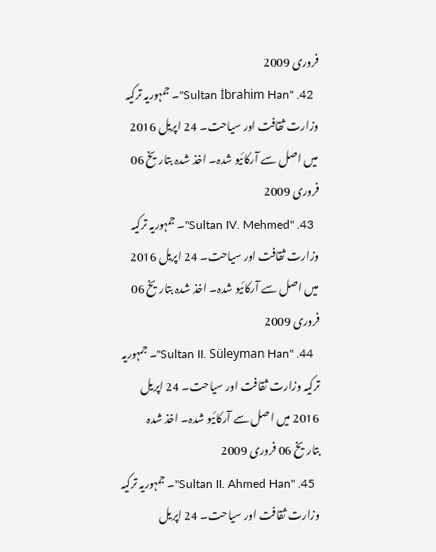فروری 2009
  42. "Sultan İbrahim Han"۔ جمہوریہ ترکیہ وزارت ثقافت اور سیاحت۔ 24 اپریل 2016 میں اصل سے آرکائیو شدہ۔ اخذ شدہ بتاریخ 06 فروری 2009
  43. "Sultan IV. Mehmed"۔ جمہوریہ ترکیہ وزارت ثقافت اور سیاحت۔ 24 اپریل 2016 میں اصل سے آرکائیو شدہ۔ اخذ شدہ بتاریخ 06 فروری 2009
  44. "Sultan II. Süleyman Han"۔ جمہوریہ ترکیہ وزارت ثقافت اور سیاحت۔ 24 اپریل 2016 میں اصل سے آرکائیو شدہ۔ اخذ شدہ بتاریخ 06 فروری 2009
  45. "Sultan II. Ahmed Han"۔ جمہوریہ ترکیہ وزارت ثقافت اور سیاحت۔ 24 اپریل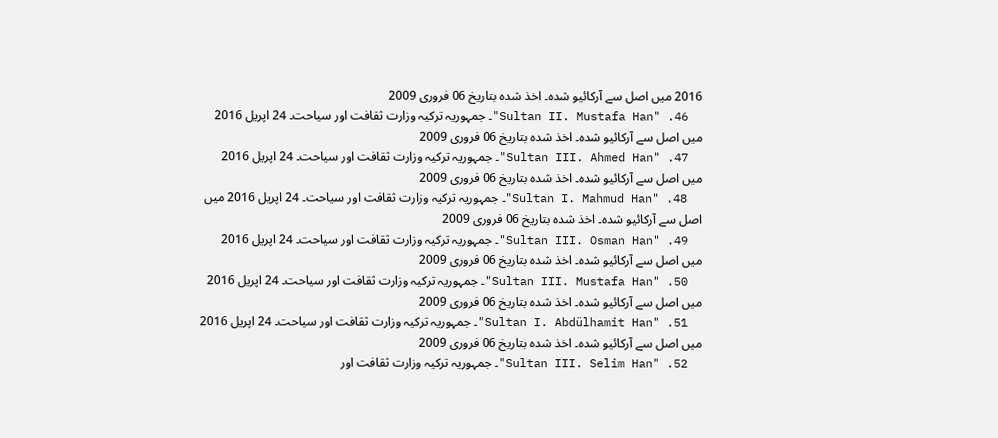2016 میں اصل سے آرکائیو شدہ۔ اخذ شدہ بتاریخ 06 فروری 2009
  46. "Sultan II. Mustafa Han"۔ جمہوریہ ترکیہ وزارت ثقافت اور سیاحت۔ 24 اپریل 2016 میں اصل سے آرکائیو شدہ۔ اخذ شدہ بتاریخ 06 فروری 2009
  47. "Sultan III. Ahmed Han"۔ جمہوریہ ترکیہ وزارت ثقافت اور سیاحت۔ 24 اپریل 2016 میں اصل سے آرکائیو شدہ۔ اخذ شدہ بتاریخ 06 فروری 2009
  48. "Sultan I. Mahmud Han"۔ جمہوریہ ترکیہ وزارت ثقافت اور سیاحت۔ 24 اپریل 2016 میں اصل سے آرکائیو شدہ۔ اخذ شدہ بتاریخ 06 فروری 2009
  49. "Sultan III. Osman Han"۔ جمہوریہ ترکیہ وزارت ثقافت اور سیاحت۔ 24 اپریل 2016 میں اصل سے آرکائیو شدہ۔ اخذ شدہ بتاریخ 06 فروری 2009
  50. "Sultan III. Mustafa Han"۔ جمہوریہ ترکیہ وزارت ثقافت اور سیاحت۔ 24 اپریل 2016 میں اصل سے آرکائیو شدہ۔ اخذ شدہ بتاریخ 06 فروری 2009
  51. "Sultan I. Abdülhamit Han"۔ جمہوریہ ترکیہ وزارت ثقافت اور سیاحت۔ 24 اپریل 2016 میں اصل سے آرکائیو شدہ۔ اخذ شدہ بتاریخ 06 فروری 2009
  52. "Sultan III. Selim Han"۔ جمہوریہ ترکیہ وزارت ثقافت اور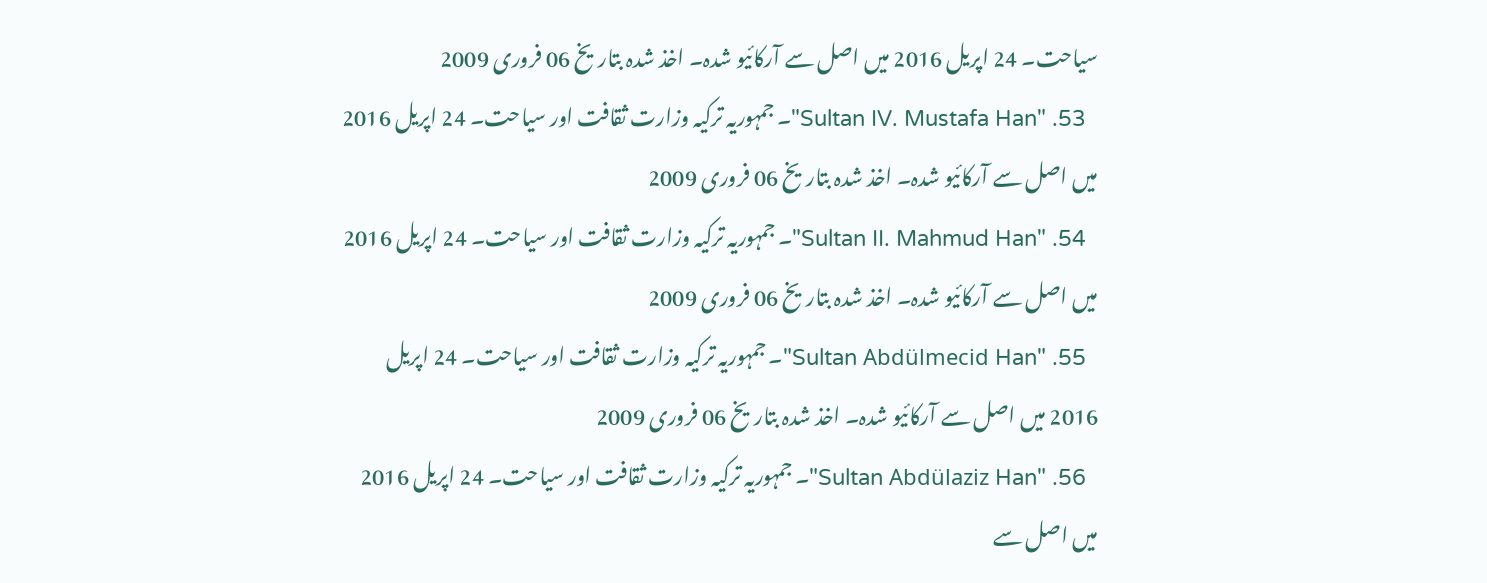سیاحت۔ 24 اپریل 2016 میں اصل سے آرکائیو شدہ۔ اخذ شدہ بتاریخ 06 فروری 2009
  53. "Sultan IV. Mustafa Han"۔ جمہوریہ ترکیہ وزارت ثقافت اور سیاحت۔ 24 اپریل 2016 میں اصل سے آرکائیو شدہ۔ اخذ شدہ بتاریخ 06 فروری 2009
  54. "Sultan II. Mahmud Han"۔ جمہوریہ ترکیہ وزارت ثقافت اور سیاحت۔ 24 اپریل 2016 میں اصل سے آرکائیو شدہ۔ اخذ شدہ بتاریخ 06 فروری 2009
  55. "Sultan Abdülmecid Han"۔ جمہوریہ ترکیہ وزارت ثقافت اور سیاحت۔ 24 اپریل 2016 میں اصل سے آرکائیو شدہ۔ اخذ شدہ بتاریخ 06 فروری 2009
  56. "Sultan Abdülaziz Han"۔ جمہوریہ ترکیہ وزارت ثقافت اور سیاحت۔ 24 اپریل 2016 میں اصل سے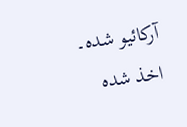آرکائیو شدہ۔ اخذ شدہ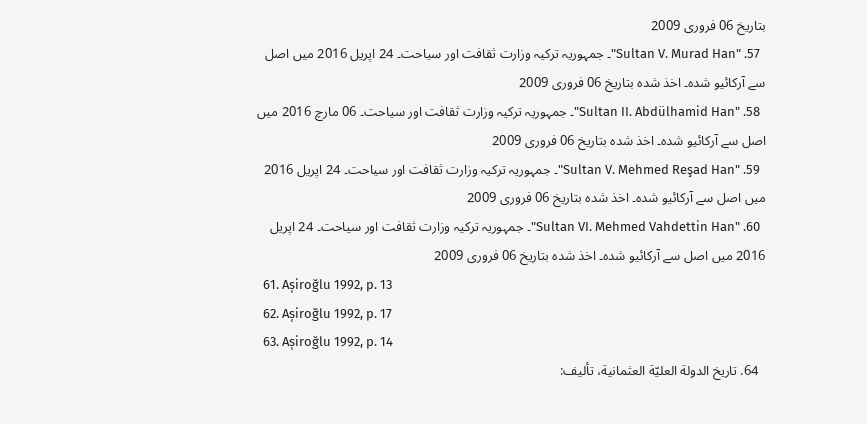بتاریخ 06 فروری 2009
  57. "Sultan V. Murad Han"۔ جمہوریہ ترکیہ وزارت ثقافت اور سیاحت۔ 24 اپریل 2016 میں اصل سے آرکائیو شدہ۔ اخذ شدہ بتاریخ 06 فروری 2009
  58. "Sultan II. Abdülhamid Han"۔ جمہوریہ ترکیہ وزارت ثقافت اور سیاحت۔ 06 مارچ 2016 میں اصل سے آرکائیو شدہ۔ اخذ شدہ بتاریخ 06 فروری 2009
  59. "Sultan V. Mehmed Reşad Han"۔ جمہوریہ ترکیہ وزارت ثقافت اور سیاحت۔ 24 اپریل 2016 میں اصل سے آرکائیو شدہ۔ اخذ شدہ بتاریخ 06 فروری 2009
  60. "Sultan VI. Mehmed Vahdettin Han"۔ جمہوریہ ترکیہ وزارت ثقافت اور سیاحت۔ 24 اپریل 2016 میں اصل سے آرکائیو شدہ۔ اخذ شدہ بتاریخ 06 فروری 2009
  61. As̜iroğlu 1992, p. 13
  62. As̜iroğlu 1992, p. 17
  63. As̜iroğlu 1992, p. 14
  64. تاريخ الدولة العليّة العثمانية، تأليف: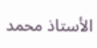الأستاذ محمد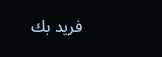فريد بك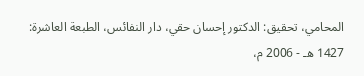المحامي، تحقيق: الدكتور إحسان حقي، دار النفائس، الطبعة العاشرة: 1427 هـ - 2006 م،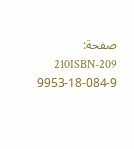صفحة: 209-210ISBN 9953-18-084-9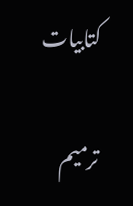کتابیات

ترمیم